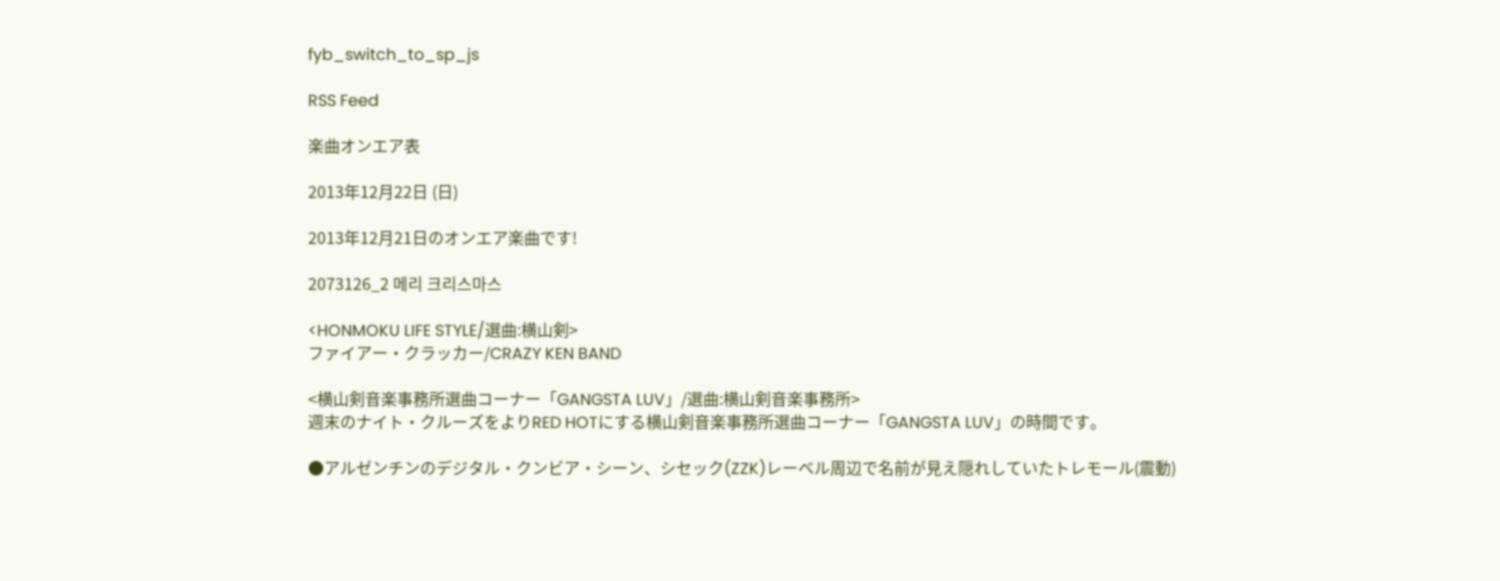fyb_switch_to_sp_js

RSS Feed

楽曲オンエア表

2013年12月22日 (日)

2013年12月21日のオンエア楽曲です!

2073126_2 메리 크리스마스

<HONMOKU LIFE STYLE/選曲:横山剣>
ファイアー・クラッカー/CRAZY KEN BAND

<横山剣音楽事務所選曲コーナー「GANGSTA LUV」/選曲:横山剣音楽事務所>
週末のナイト・クルーズをよりRED HOTにする横山剣音楽事務所選曲コーナー「GANGSTA LUV」の時間です。

●アルゼンチンのデジタル・クンビア・シーン、シセック(ZZK)レーベル周辺で名前が見え隠れしていたトレモール(震動)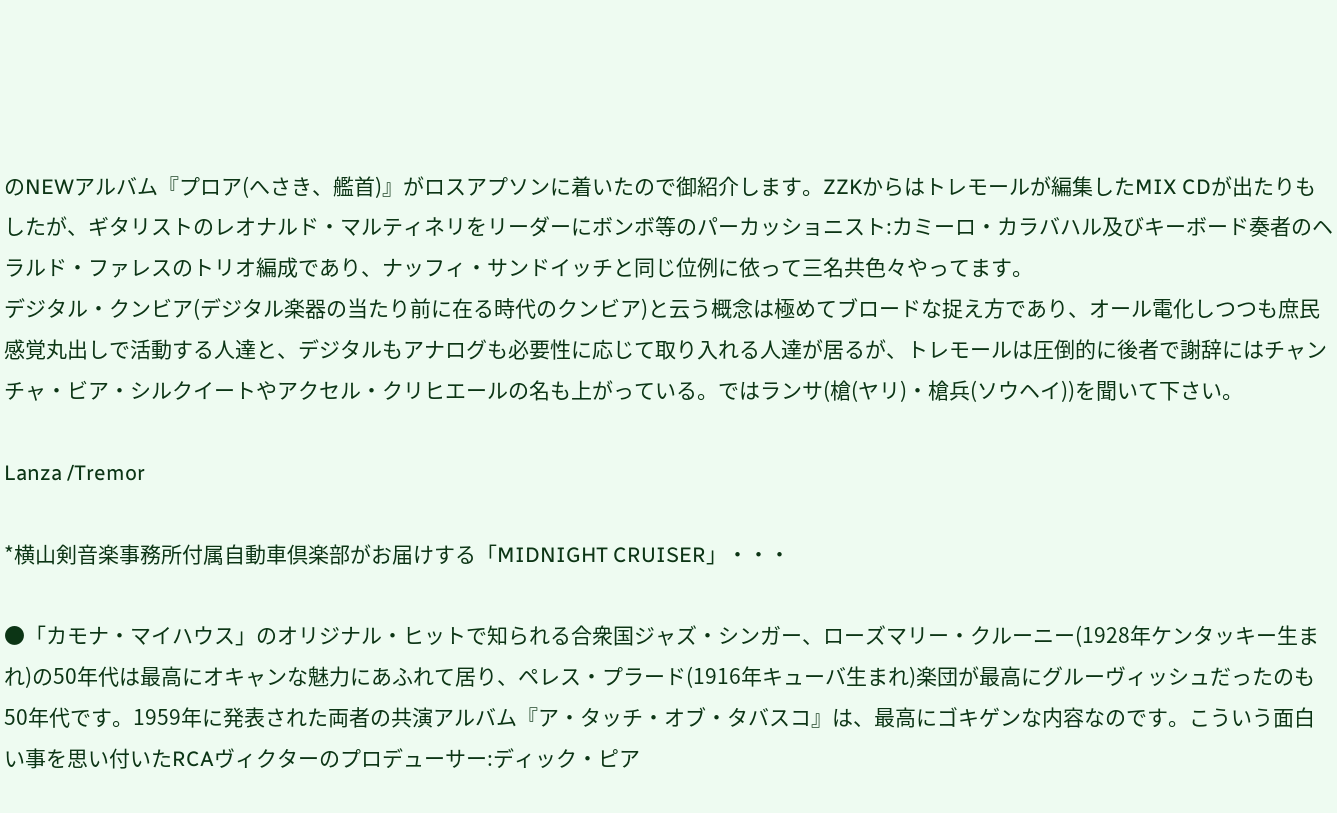のNEWアルバム『プロア(へさき、艦首)』がロスアプソンに着いたので御紹介します。ZZKからはトレモールが編集したMIX CDが出たりもしたが、ギタリストのレオナルド・マルティネリをリーダーにボンボ等のパーカッショニスト:カミーロ・カラバハル及びキーボード奏者のヘラルド・ファレスのトリオ編成であり、ナッフィ・サンドイッチと同じ位例に依って三名共色々やってます。
デジタル・クンビア(デジタル楽器の当たり前に在る時代のクンビア)と云う概念は極めてブロードな捉え方であり、オール電化しつつも庶民感覚丸出しで活動する人達と、デジタルもアナログも必要性に応じて取り入れる人達が居るが、トレモールは圧倒的に後者で謝辞にはチャンチャ・ビア・シルクイートやアクセル・クリヒエールの名も上がっている。ではランサ(槍(ヤリ)・槍兵(ソウヘイ))を聞いて下さい。

Lanza /Tremor

*横山剣音楽事務所付属自動車倶楽部がお届けする「MIDNIGHT CRUISER」・・・

●「カモナ・マイハウス」のオリジナル・ヒットで知られる合衆国ジャズ・シンガー、ローズマリー・クルーニー(1928年ケンタッキー生まれ)の50年代は最高にオキャンな魅力にあふれて居り、ペレス・プラード(1916年キューバ生まれ)楽団が最高にグルーヴィッシュだったのも50年代です。1959年に発表された両者の共演アルバム『ア・タッチ・オブ・タバスコ』は、最高にゴキゲンな内容なのです。こういう面白い事を思い付いたRCAヴィクターのプロデューサー:ディック・ピア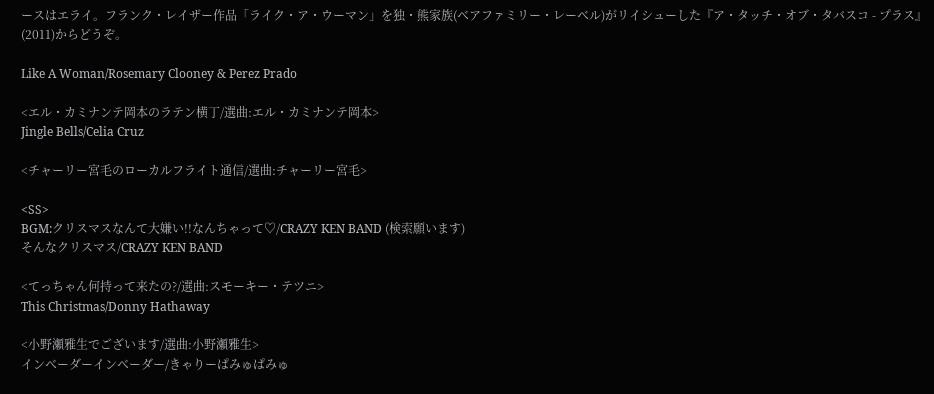ースはエライ。フランク・レイザー作品「ライク・ア・ウーマン」を独・熊家族(ベアファミリー・レーベル)がリイシューした『ア・タッチ・オブ・タバスコ - プラス』(2011)からどうぞ。

Like A Woman/Rosemary Clooney & Perez Prado

<エル・カミナンテ岡本のラテン横丁/選曲:エル・カミナンテ岡本>
Jingle Bells/Celia Cruz

<チャーリー宮毛のローカルフライト通信/選曲:チャーリー宮毛>

<SS>
BGM:クリスマスなんて大嫌い!!なんちゃって♡/CRAZY KEN BAND (検索願います)
そんなクリスマス/CRAZY KEN BAND

<てっちゃん何持って来たの?/選曲:スモーキー・テツニ>
This Christmas/Donny Hathaway

<小野瀬雅生でございます/選曲:小野瀬雅生>
インベーダーインベーダー/きゃりーぱみゅぱみゅ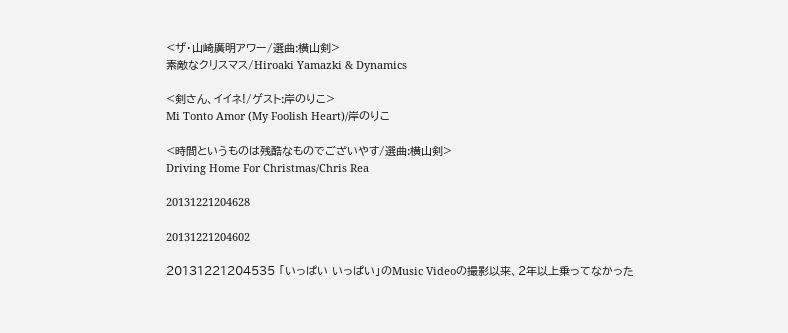<ザ・山崎廣明アワー/選曲:横山剣>
素敵なクリスマス/Hiroaki Yamazki & Dynamics

<剣さん、イイネ!/ゲスト:岸のりこ>
Mi Tonto Amor (My Foolish Heart)/岸のりこ

<時間というものは残酷なものでございやす/選曲:横山剣>
Driving Home For Christmas/Chris Rea

20131221204628

20131221204602

20131221204535 「いっぱい いっぱい」のMusic Videoの撮影以来、2年以上乗ってなかった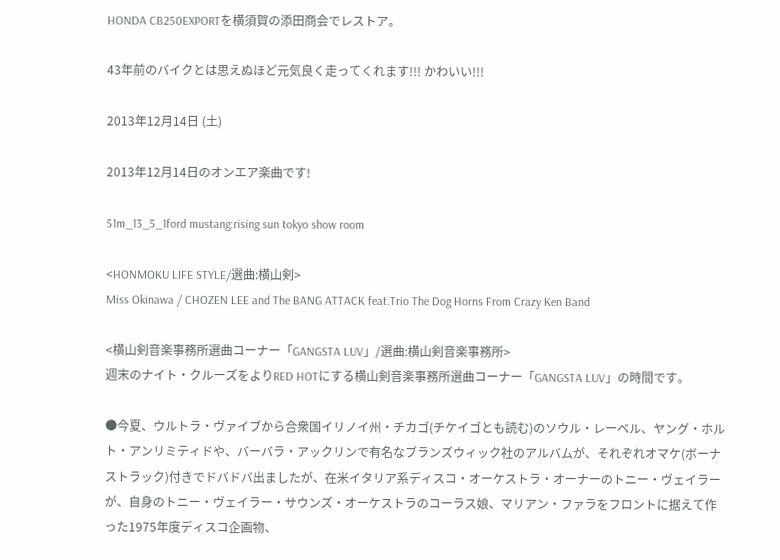HONDA CB250EXPORTを横須賀の添田商会でレストア。

43年前のバイクとは思えぬほど元気良く走ってくれます!!! かわいい!!!

2013年12月14日 (土)

2013年12月14日のオンエア楽曲です!

51m_13_5_1ford mustang:rising sun tokyo show room

<HONMOKU LIFE STYLE/選曲:横山剣>
Miss Okinawa / CHOZEN LEE and The BANG ATTACK feat.Trio The Dog Horns From Crazy Ken Band

<横山剣音楽事務所選曲コーナー「GANGSTA LUV」/選曲:横山剣音楽事務所>
週末のナイト・クルーズをよりRED HOTにする横山剣音楽事務所選曲コーナー「GANGSTA LUV」の時間です。

●今夏、ウルトラ・ヴァイブから合衆国イリノイ州・チカゴ(チケイゴとも読む)のソウル・レーベル、ヤング・ホルト・アンリミティドや、バーバラ・アックリンで有名なブランズウィック社のアルバムが、それぞれオマケ(ボーナストラック)付きでドバドバ出ましたが、在米イタリア系ディスコ・オーケストラ・オーナーのトニー・ヴェイラーが、自身のトニー・ヴェイラー・サウンズ・オーケストラのコーラス娘、マリアン・ファラをフロントに据えて作った1975年度ディスコ企画物、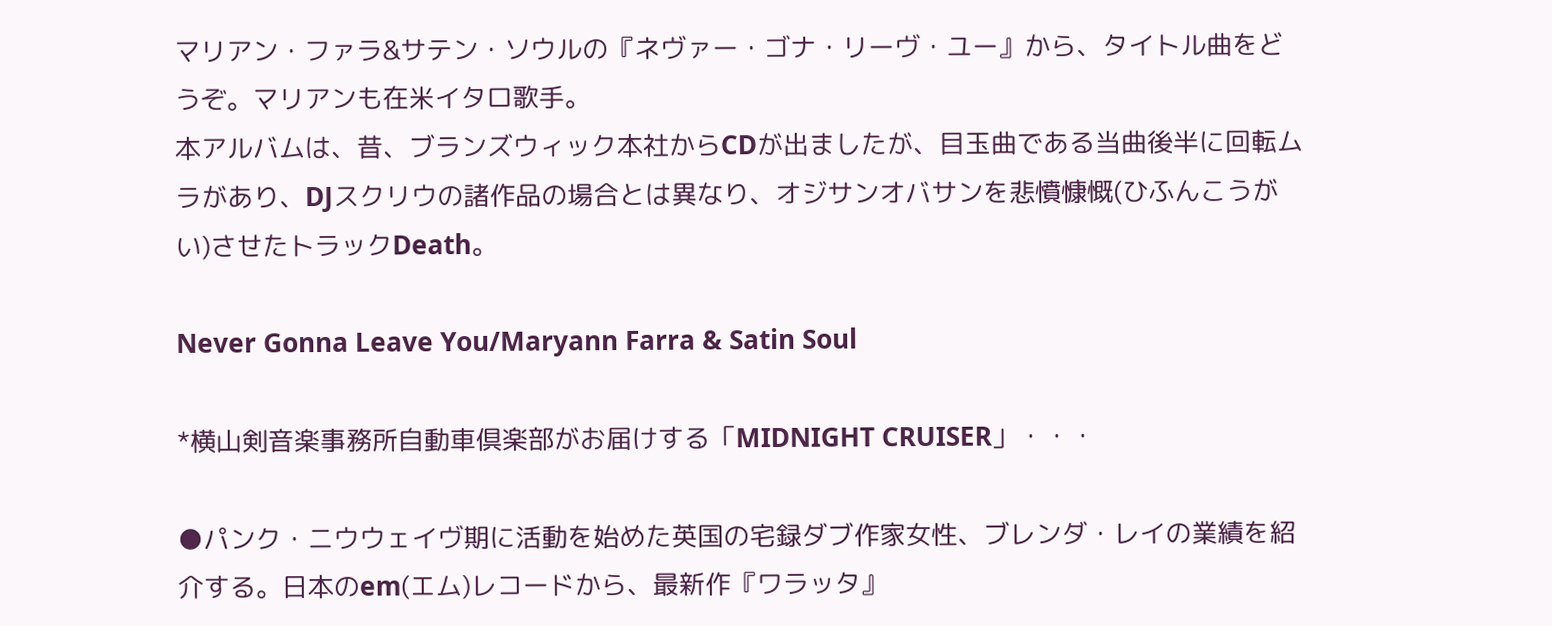マリアン・ファラ&サテン・ソウルの『ネヴァー・ゴナ・リーヴ・ユー』から、タイトル曲をどうぞ。マリアンも在米イタロ歌手。
本アルバムは、昔、ブランズウィック本社からCDが出ましたが、目玉曲である当曲後半に回転ムラがあり、DJスクリウの諸作品の場合とは異なり、オジサンオバサンを悲憤慷慨(ひふんこうがい)させたトラックDeath。

Never Gonna Leave You/Maryann Farra & Satin Soul

*横山剣音楽事務所自動車倶楽部がお届けする「MIDNIGHT CRUISER」・・・

●パンク・ニウウェイヴ期に活動を始めた英国の宅録ダブ作家女性、ブレンダ・レイの業績を紹介する。日本のem(エム)レコードから、最新作『ワラッタ』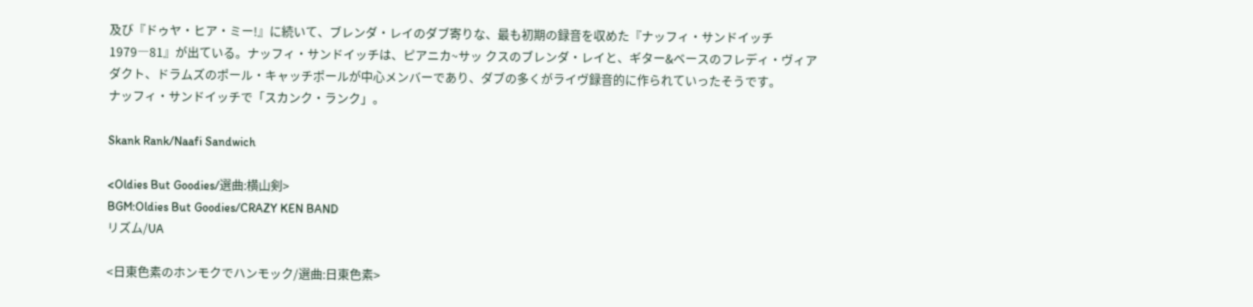及び『ドゥヤ・ヒア・ミー!』に続いて、ブレンダ・レイのダブ寄りな、最も初期の録音を収めた『ナッフィ・サンドイッチ 1979―81』が出ている。ナッフィ・サンドイッチは、ピアニカ~サッ クスのブレンダ・レイと、ギター&ベースのフレディ・ヴィアダクト、ドラムズのポール・キャッチポールが中心メンバーであり、ダブの多くがライヴ録音的に作られていったそうです。
ナッフィ・サンドイッチで「スカンク・ランク」。

Skank Rank/Naafi Sandwich

<Oldies But Goodies/選曲:横山剣>
BGM:Oldies But Goodies/CRAZY KEN BAND
リズム/UA

<日東色素のホンモクでハンモック/選曲:日東色素>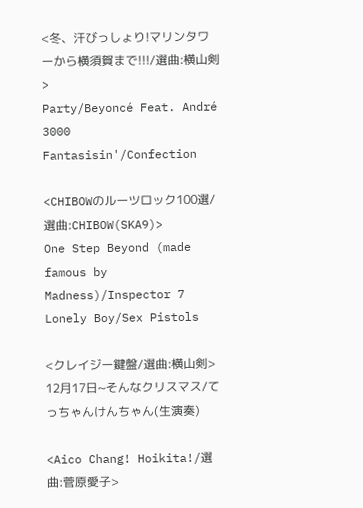<冬、汗びっしょり!マリンタワーから横須賀まで!!!/選曲:横山剣>
Party/Beyoncé Feat. André 3000
Fantasisin'/Confection

<CHIBOWのルーツロック100選/選曲:CHIBOW(SKA9)>
One Step Beyond (made famous by Madness)/Inspector 7
Lonely Boy/Sex Pistols

<クレイジー鍵盤/選曲:横山剣>
12月17日~そんなクリスマス/てっちゃんけんちゃん(生演奏)

<Aico Chang! Hoikita!/選曲:菅原愛子>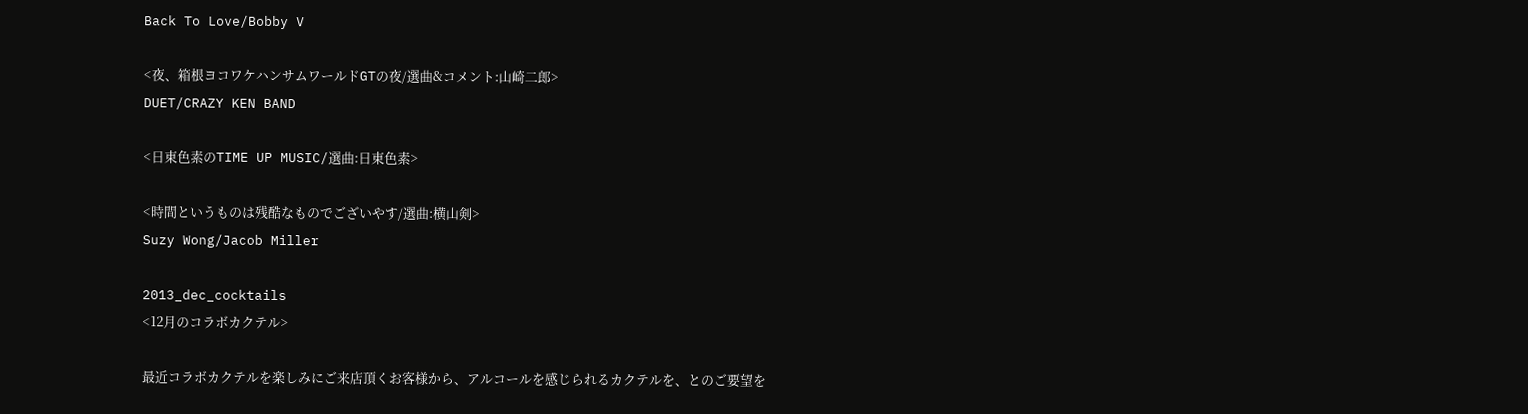Back To Love/Bobby V

<夜、箱根ヨコワケハンサムワールドGTの夜/選曲&コメント:山崎二郎>
DUET/CRAZY KEN BAND

<日東色素のTIME UP MUSIC/選曲:日東色素>

<時間というものは残酷なものでございやす/選曲:横山剣>
Suzy Wong/Jacob Miller

2013_dec_cocktails
<12月のコラボカクテル>

最近コラボカクテルを楽しみにご来店頂くお客様から、アルコールを感じられるカクテルを、とのご要望を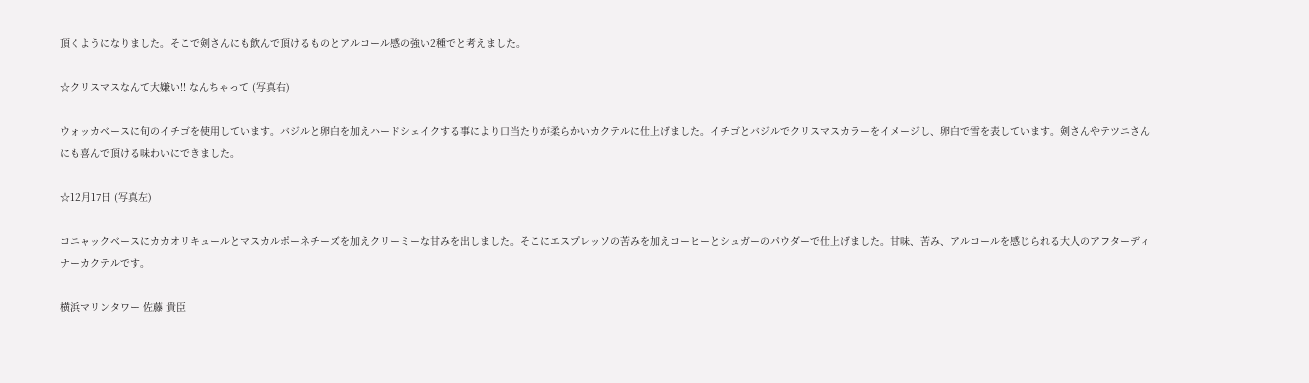頂くようになりました。そこで剣さんにも飲んで頂けるものとアルコール感の強い2種でと考えました。

☆クリスマスなんて大嫌い!! なんちゃって (写真右)

ウォッカベースに旬のイチゴを使用しています。バジルと卵白を加えハードシェイクする事により口当たりが柔らかいカクテルに仕上げました。イチゴとバジルでクリスマスカラーをイメージし、卵白で雪を表しています。剣さんやテツニさんにも喜んで頂ける味わいにできました。

☆12月17日 (写真左)

コニャックベースにカカオリキュールとマスカルポーネチーズを加えクリーミーな甘みを出しました。そこにエスプレッソの苦みを加えコーヒーとシュガーのパウダーで仕上げました。甘味、苦み、アルコールを感じられる大人のアフターディナーカクテルです。

横浜マリンタワー 佐藤 貴臣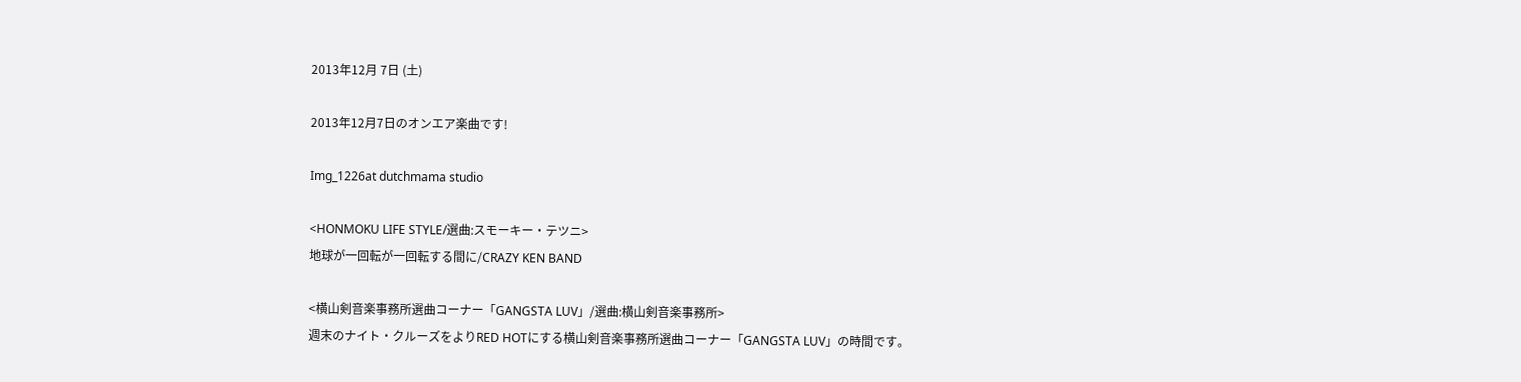2013年12月 7日 (土)

2013年12月7日のオンエア楽曲です!

Img_1226at dutchmama studio

<HONMOKU LIFE STYLE/選曲:スモーキー・テツニ>
地球が一回転が一回転する間に/CRAZY KEN BAND

<横山剣音楽事務所選曲コーナー「GANGSTA LUV」/選曲:横山剣音楽事務所>
週末のナイト・クルーズをよりRED HOTにする横山剣音楽事務所選曲コーナー「GANGSTA LUV」の時間です。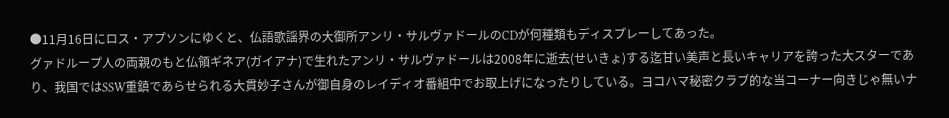●11月16日にロス・アプソンにゆくと、仏語歌謡界の大御所アンリ・サルヴァドールのCDが何種類もディスプレーしてあった。
グァドループ人の両親のもと仏領ギネア(ガイアナ)で生れたアンリ・サルヴァドールは2008年に逝去(せいきょ)する迄甘い美声と長いキャリアを誇った大スターであり、我国ではSSW重鎮であらせられる大貫妙子さんが御自身のレイディオ番組中でお取上げになったりしている。ヨコハマ秘密クラブ的な当コーナー向きじゃ無いナ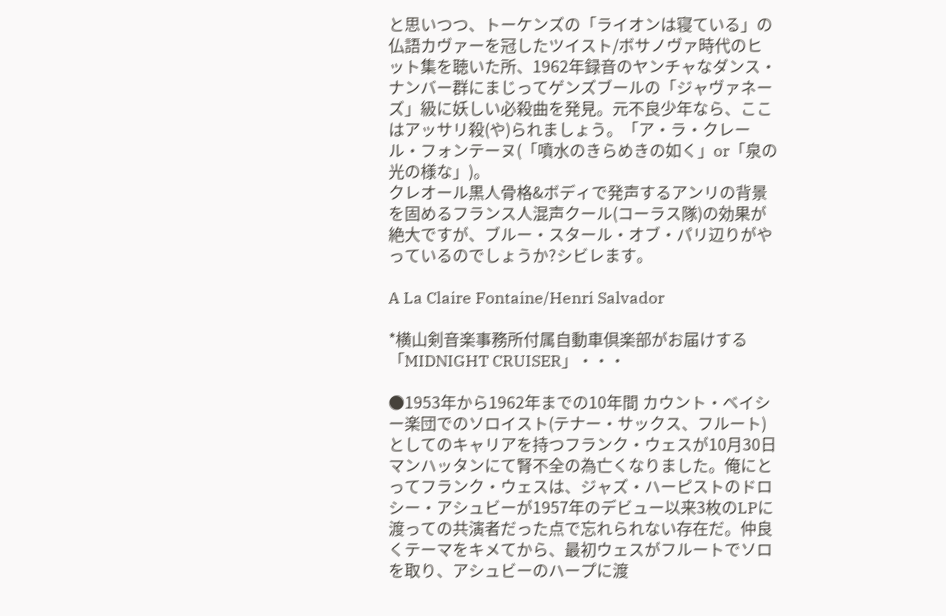と思いつつ、トーケンズの「ライオンは寝ている」の仏語カヴァーを冠したツイスト/ボサノヴァ時代のヒット集を聴いた所、1962年録音のヤンチャなダンス・ナンバー群にまじってゲンズブールの「ジャヴァネーズ」級に妖しい必殺曲を発見。元不良少年なら、ここはアッサリ殺(や)られましょう。「ア・ラ・クレール・フォンテーヌ(「噴水のきらめきの如く」or「泉の光の様な」)。
クレオール黒人骨格&ボディで発声するアンリの背景を固めるフランス人混声クール(コーラス隊)の効果が絶大ですが、ブルー・スタール・オブ・パリ辺りがやっているのでしょうか?シビレます。

A La Claire Fontaine/Henri Salvador

*横山剣音楽事務所付属自動車倶楽部がお届けする「MIDNIGHT CRUISER」・・・

●1953年から1962年までの10年間 カウント・ベイシー楽団でのソロイスト(テナー・サックス、フルート)としてのキャリアを持つフランク・ウェスが10月30日マンハッタンにて腎不全の為亡くなりました。俺にとってフランク・ウェスは、ジャズ・ハーピストのドロシー・アシュビーが1957年のデビュー以来3枚のLPに渡っての共演者だった点で忘れられない存在だ。仲良くテーマをキメてから、最初ウェスがフルートでソロを取り、アシュビーのハープに渡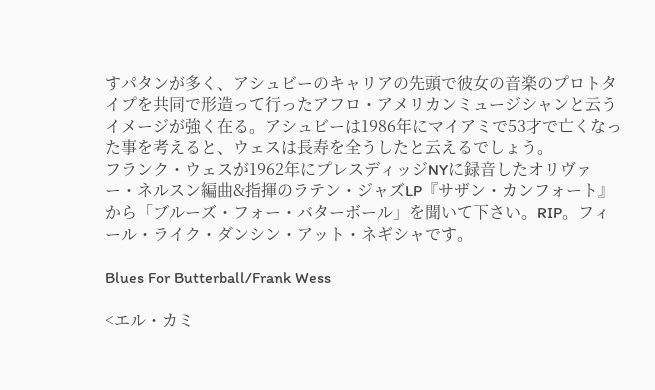すパタンが多く、アシュビーのキャリアの先頭で彼女の音楽のプロトタイプを共同で形造って行ったアフロ・アメリカンミュージシャンと云うイメージが強く在る。アシュビーは1986年にマイアミで53才で亡くなった事を考えると、ウェスは長寿を全うしたと云えるでしょう。
フランク・ウェスが1962年にプレスディッジNYに録音したオリヴァー・ネルスン編曲&指揮のラテン・ジャズLP『サザン・カンフォート』から「ブルーズ・フォー・バターボール」を聞いて下さい。RIP。フィール・ライク・ダンシン・アット・ネギシャです。

Blues For Butterball/Frank Wess

<エル・カミ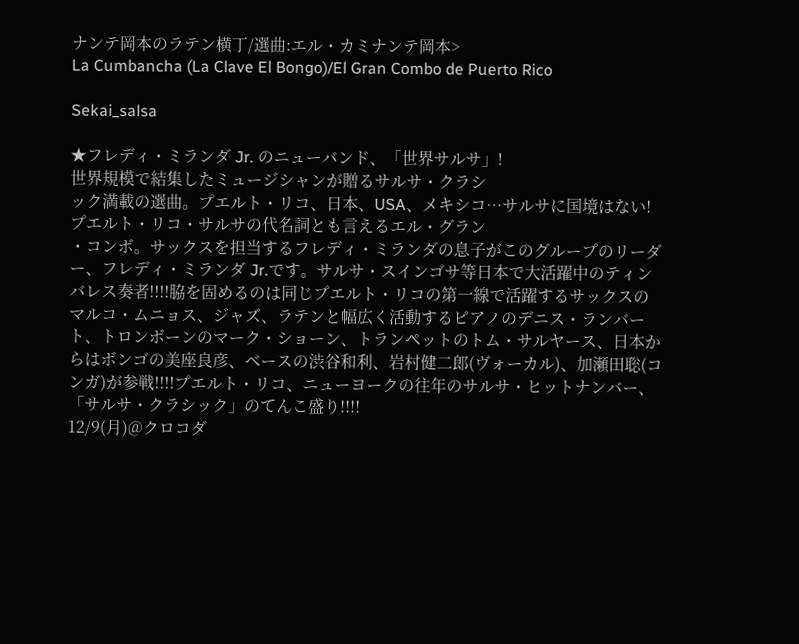ナンテ岡本のラテン横丁/選曲:エル・カミナンテ岡本>
La Cumbancha (La Clave El Bongo)/El Gran Combo de Puerto Rico

Sekai_salsa

★フレディ・ミランダ Jr. のニューバンド、「世界サルサ」!
世界規模で結集したミュージシャンが贈るサルサ・クラシ
ック満載の選曲。プエルト・リコ、日本、USA、メキシコ…サルサに国境はない!
プエルト・リコ・サルサの代名詞とも言えるエル・グラン
・コンボ。サックスを担当するフレディ・ミランダの息子がこのグループのリーダー、フレディ・ミランダ Jr.です。サルサ・スインゴサ等日本で大活躍中のティンバレス奏者!!!!脇を固めるのは同じプエルト・リコの第一線で活躍するサックスのマルコ・ムニョス、ジャズ、ラテンと幅広く活動するピアノのデニス・ランバート、トロンボーンのマーク・ショーン、トランペットのトム・サルヤース、日本からはボンゴの美座良彦、ベースの渋谷和利、岩村健二郎(ヴォーカル)、加瀬田聡(コンガ)が参戦!!!!プエルト・リコ、ニューヨークの往年のサルサ・ヒットナンバー、「サルサ・クラシック」のてんこ盛り!!!!
12/9(月)@クロコダ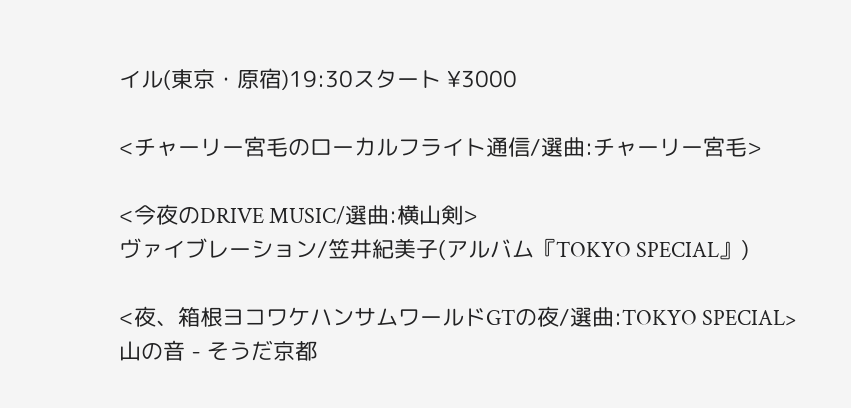イル(東京・原宿)19:30スタート ¥3000

<チャーリー宮毛のローカルフライト通信/選曲:チャーリー宮毛>

<今夜のDRIVE MUSIC/選曲:横山剣>
ヴァイブレーション/笠井紀美子(アルバム『TOKYO SPECIAL』)

<夜、箱根ヨコワケハンサムワールドGTの夜/選曲:TOKYO SPECIAL>
山の音 - そうだ京都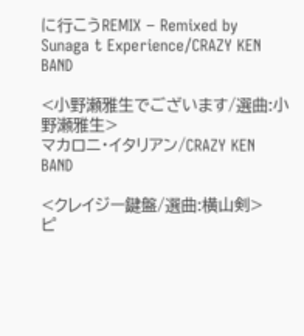に行こうREMIX − Remixed by Sunaga t Experience/CRAZY KEN BAND

<小野瀬雅生でございます/選曲:小野瀬雅生>
マカロニ・イタリアン/CRAZY KEN BAND

<クレイジー鍵盤/選曲:横山剣>
ピ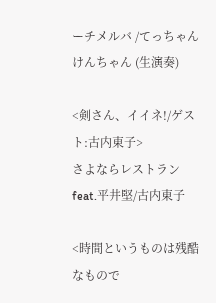ーチメルバ /てっちゃんけんちゃん (生演奏)

<剣さん、イイネ!/ゲスト:古内東子>
さよならレストラン feat.平井堅/古内東子

<時間というものは残酷なもので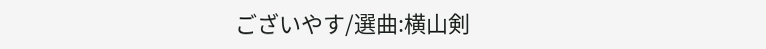ございやす/選曲:横山剣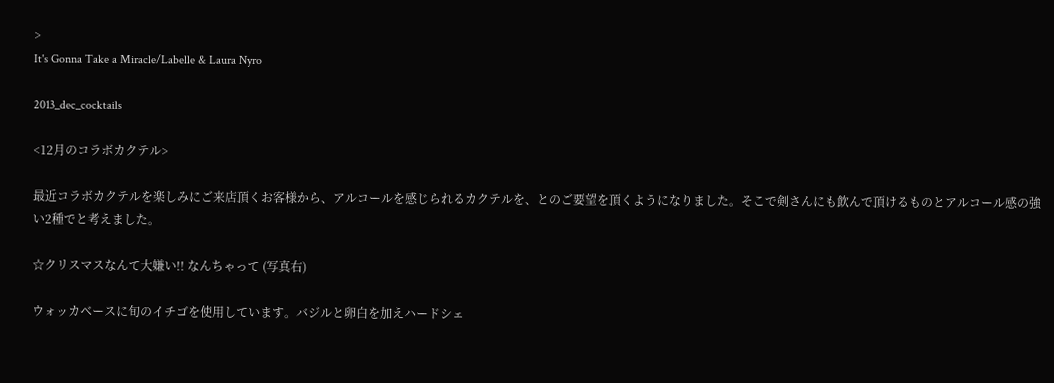>
It's Gonna Take a Miracle/Labelle & Laura Nyro

2013_dec_cocktails

<12月のコラボカクテル>

最近コラボカクテルを楽しみにご来店頂くお客様から、アルコールを感じられるカクテルを、とのご要望を頂くようになりました。そこで剣さんにも飲んで頂けるものとアルコール感の強い2種でと考えました。

☆クリスマスなんて大嫌い!! なんちゃって (写真右)

ウォッカベースに旬のイチゴを使用しています。バジルと卵白を加えハードシェ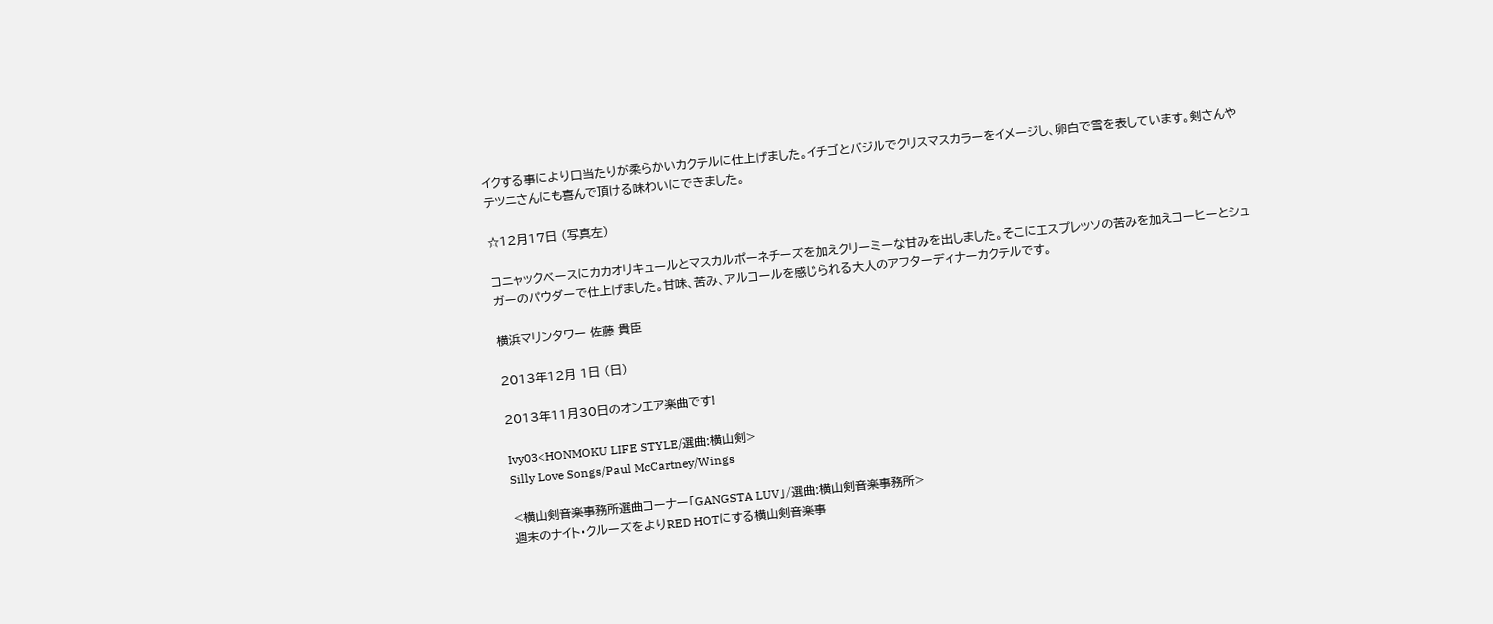イクする事により口当たりが柔らかいカクテルに仕上げました。イチゴとバジルでクリスマスカラーをイメージし、卵白で雪を表しています。剣さんやテツニさんにも喜んで頂ける味わいにできました。

☆12月17日 (写真左)

コニャックベースにカカオリキュールとマスカルポーネチーズを加えクリーミーな甘みを出しました。そこにエスプレッソの苦みを加えコーヒーとシュガーのパウダーで仕上げました。甘味、苦み、アルコールを感じられる大人のアフターディナーカクテルです。

横浜マリンタワー 佐藤 貴臣

2013年12月 1日 (日)

2013年11月30日のオンエア楽曲です!

Ivy03<HONMOKU LIFE STYLE/選曲:横山剣>
Silly Love Songs/Paul McCartney/Wings

<横山剣音楽事務所選曲コーナー「GANGSTA LUV」/選曲:横山剣音楽事務所>
週末のナイト・クルーズをよりRED HOTにする横山剣音楽事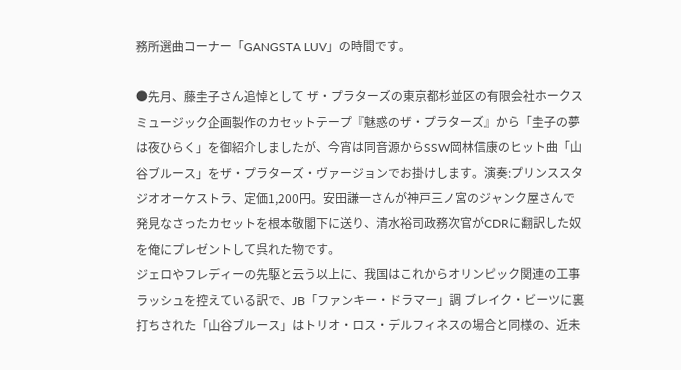務所選曲コーナー「GANGSTA LUV」の時間です。

●先月、藤圭子さん追悼として ザ・プラターズの東京都杉並区の有限会社ホークスミュージック企画製作のカセットテープ『魅惑のザ・プラターズ』から「圭子の夢は夜ひらく」を御紹介しましたが、今宵は同音源からSSW岡林信康のヒット曲「山谷ブルース」をザ・プラターズ・ヴァージョンでお掛けします。演奏:プリンススタジオオーケストラ、定価1,200円。安田謙一さんが神戸三ノ宮のジャンク屋さんで発見なさったカセットを根本敬閣下に送り、清水裕司政務次官がCDRに翻訳した奴を俺にプレゼントして呉れた物です。
ジェロやフレディーの先駆と云う以上に、我国はこれからオリンピック関連の工事ラッシュを控えている訳で、JB「ファンキー・ドラマー」調 ブレイク・ビーツに裏打ちされた「山谷ブルース」はトリオ・ロス・デルフィネスの場合と同様の、近未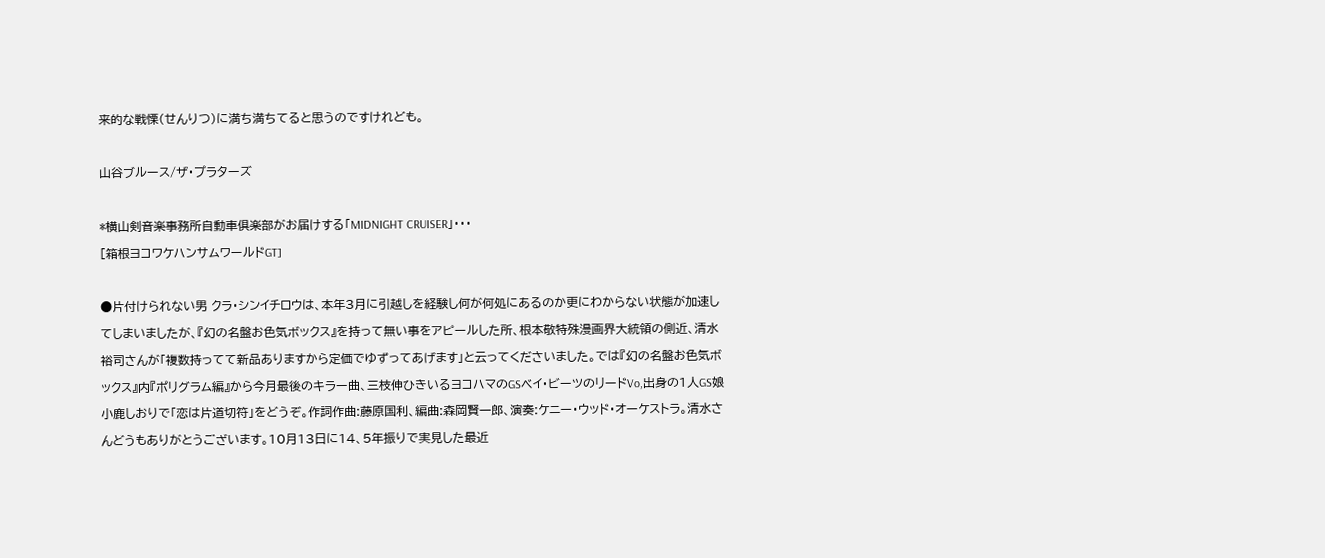来的な戦慄(せんりつ)に満ち満ちてると思うのですけれども。

山谷ブルース/ザ・プラターズ

*横山剣音楽事務所自動車倶楽部がお届けする「MIDNIGHT CRUISER」・・・
[箱根ヨコワケハンサムワールドGT]

●片付けられない男 クラ・シンイチロウは、本年3月に引越しを経験し何が何処にあるのか更にわからない状態が加速してしまいましたが、『幻の名盤お色気ボックス』を持って無い事をアピールした所、根本敬特殊漫画界大統領の側近、清水裕司さんが「複数持ってて新品ありますから定価でゆずってあげます」と云ってくださいました。では『幻の名盤お色気ボックス』内『ポリグラム編』から今月最後のキラー曲、三枝伸ひきいるヨコハマのGSベイ・ビーツのリードVo,出身の1人GS娘 小鹿しおりで「恋は片道切符」をどうぞ。作詞作曲:藤原国利、編曲:森岡賢一郎、演奏:ケニー・ウッド・オーケストラ。清水さんどうもありがとうございます。10月13日に14、5年振りで実見した最近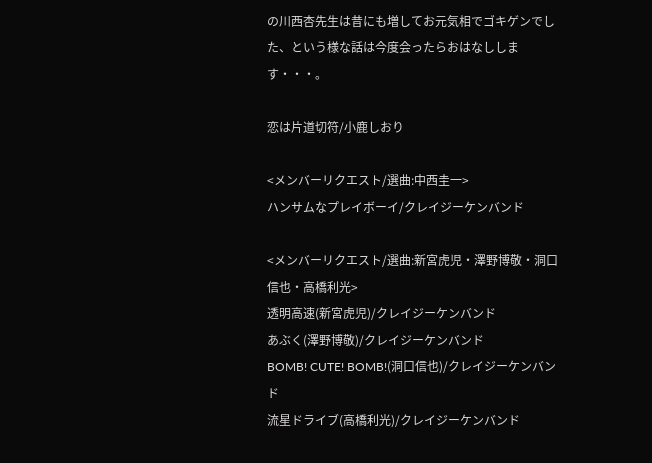の川西杏先生は昔にも増してお元気相でゴキゲンでした、という様な話は今度会ったらおはなしします・・・。

恋は片道切符/小鹿しおり

<メンバーリクエスト/選曲:中西圭一>
ハンサムなプレイボーイ/クレイジーケンバンド

<メンバーリクエスト/選曲:新宮虎児・澤野博敬・洞口信也・高橋利光>
透明高速(新宮虎児)/クレイジーケンバンド
あぶく(澤野博敬)/クレイジーケンバンド
BOMB! CUTE! BOMB!(洞口信也)/クレイジーケンバンド
流星ドライブ(高橋利光)/クレイジーケンバンド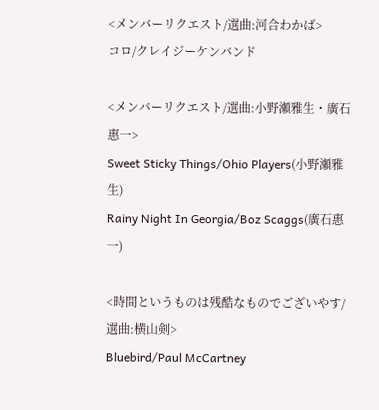<メンバーリクエスト/選曲:河合わかば>
コロ/クレイジーケンバンド

<メンバーリクエスト/選曲:小野瀬雅生・廣石惠一>
Sweet Sticky Things/Ohio Players(小野瀬雅生)
Rainy Night In Georgia/Boz Scaggs(廣石惠一)

<時間というものは残酷なものでございやす/選曲:横山剣>
Bluebird/Paul McCartney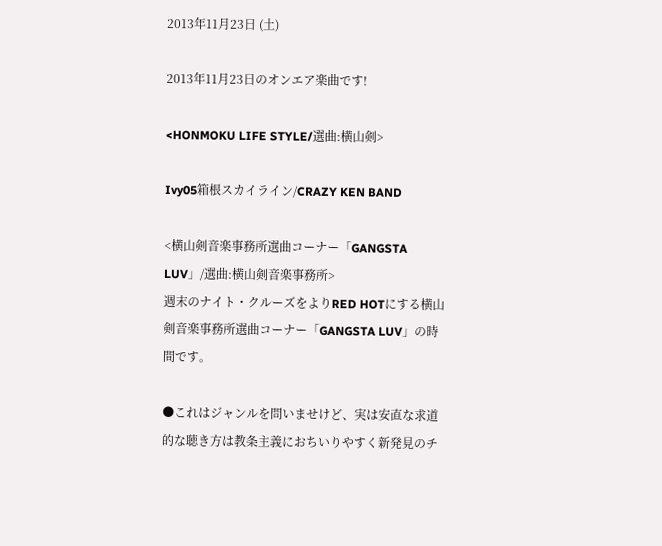2013年11月23日 (土)

2013年11月23日のオンエア楽曲です!

<HONMOKU LIFE STYLE/選曲:横山剣>

Ivy05箱根スカイライン/CRAZY KEN BAND

<横山剣音楽事務所選曲コーナー「GANGSTA LUV」/選曲:横山剣音楽事務所>
週末のナイト・クルーズをよりRED HOTにする横山剣音楽事務所選曲コーナー「GANGSTA LUV」の時間です。

●これはジャンルを問いませけど、実は安直な求道的な聴き方は教条主義におちいりやすく新発見のチ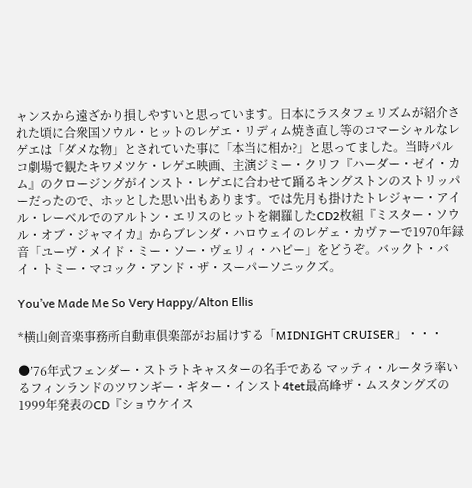ャンスから遠ざかり損しやすいと思っています。日本にラスタフェリズムが紹介された頃に合衆国ソウル・ヒットのレゲエ・リディム焼き直し等のコマーシャルなレゲエは「ダメな物」とされていた事に「本当に相か?」と思ってました。当時パルコ劇場で観たキワメツケ・レゲエ映画、主演ジミー・クリフ『ハーダー・ゼイ・カム』のクロージングがインスト・レゲエに合わせて踊るキングストンのストリッパーだったので、ホッとした思い出もあります。では先月も掛けたトレジャー・アイル・レーベルでのアルトン・エリスのヒットを網羅したCD2枚組『ミスター・ソウル・オブ・ジャマイカ』からブレンダ・ハロウェイのレゲェ・カヴァーで1970年録音「ユーヴ・メイド・ミー・ソー・ヴェリィ・ハピー」をどうぞ。バックト・バイ・トミー・マコック・アンド・ザ・スーパーソニックズ。

You’ve Made Me So Very Happy/Alton Ellis

*横山剣音楽事務所自動車倶楽部がお届けする「MIDNIGHT CRUISER」・・・

●’76年式フェンダー・ストラトキャスターの名手である マッティ・ルータラ率いるフィンランドのツワンギー・ギター・インスト4tet最高峰ザ・ムスタングズの1999年発表のCD『ショウケイス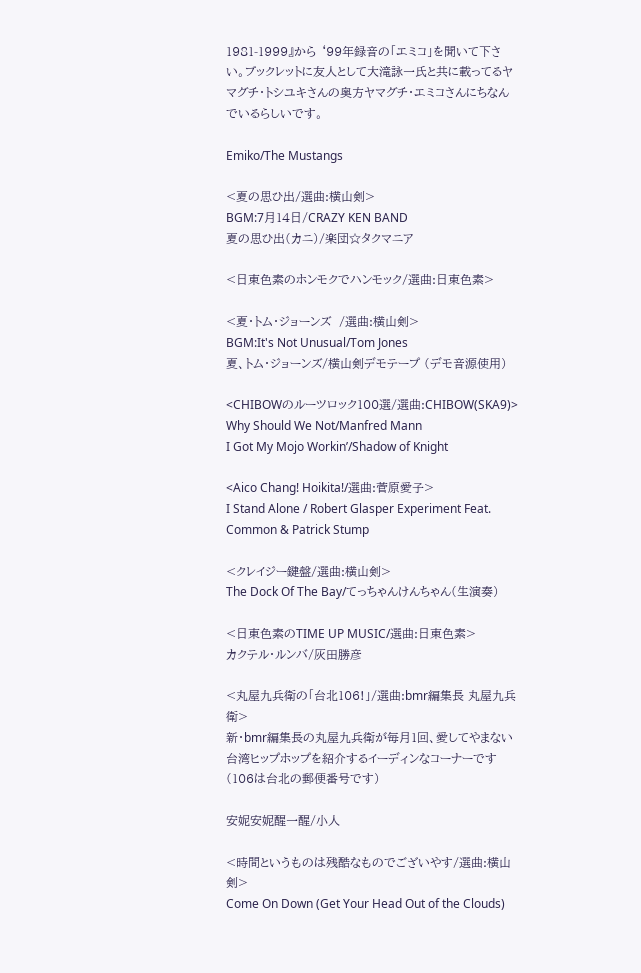1981-1999』から ‘99年録音の「エミコ」を聞いて下さい。ブックレットに友人として大滝詠一氏と共に載ってるヤマグチ・トシユキさんの奥方ヤマグチ・エミコさんにちなんでいるらしいです。

Emiko/The Mustangs

<夏の思ひ出/選曲:横山剣>
BGM:7月14日/CRAZY KEN BAND
夏の思ひ出(カニ)/楽団☆タクマニア

<日東色素のホンモクでハンモック/選曲:日東色素>

<夏・トム・ジョーンズ  /選曲:横山剣>
BGM:It's Not Unusual/Tom Jones
夏、トム・ジョーンズ/横山剣デモテープ (デモ音源使用)

<CHIBOWのルーツロック100選/選曲:CHIBOW(SKA9)>
Why Should We Not/Manfred Mann
I Got My Mojo Workin’/Shadow of Knight

<Aico Chang! Hoikita!/選曲:菅原愛子>
I Stand Alone / Robert Glasper Experiment Feat. Common & Patrick Stump

<クレイジー鍵盤/選曲:横山剣>
The Dock Of The Bay/てっちゃんけんちゃん(生演奏)

<日東色素のTIME UP MUSIC/選曲:日東色素>
カクテル・ルンバ/灰田勝彦

<丸屋九兵衛の「台北106!」/選曲:bmr編集長 丸屋九兵衛>
新・bmr編集長の丸屋九兵衛が毎月1回、愛してやまない台湾ヒップホップを紹介するイーディンなコーナーです(106は台北の郵便番号です)

安妮安妮醒一醒/小人

<時間というものは残酷なものでございやす/選曲:横山剣>
Come On Down (Get Your Head Out of the Clouds)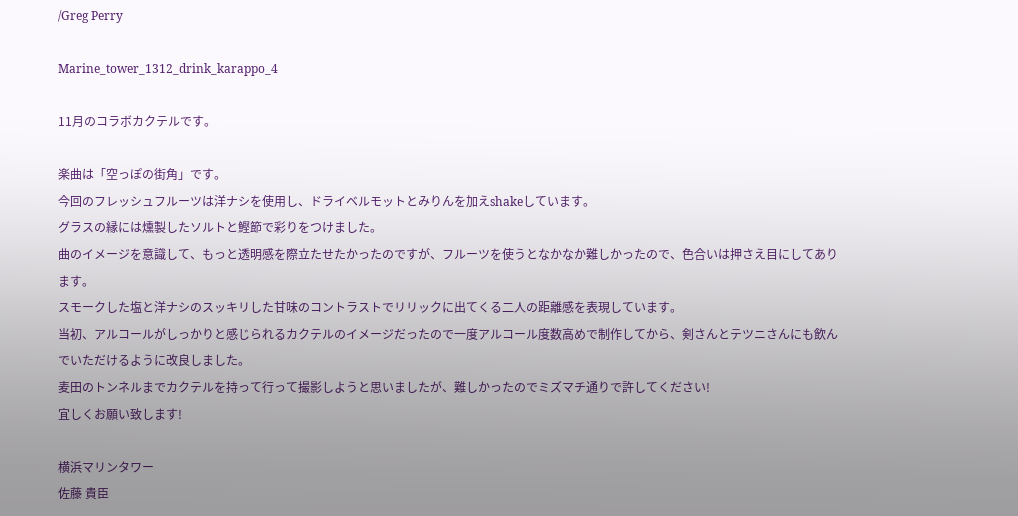/Greg Perry

Marine_tower_1312_drink_karappo_4

11月のコラボカクテルです。

楽曲は「空っぽの街角」です。
今回のフレッシュフルーツは洋ナシを使用し、ドライベルモットとみりんを加えshakeしています。
グラスの縁には燻製したソルトと鰹節で彩りをつけました。
曲のイメージを意識して、もっと透明感を際立たせたかったのですが、フルーツを使うとなかなか難しかったので、色合いは押さえ目にしてあります。
スモークした塩と洋ナシのスッキリした甘味のコントラストでリリックに出てくる二人の距離感を表現しています。
当初、アルコールがしっかりと感じられるカクテルのイメージだったので一度アルコール度数高めで制作してから、剣さんとテツニさんにも飲んでいただけるように改良しました。
麦田のトンネルまでカクテルを持って行って撮影しようと思いましたが、難しかったのでミズマチ通りで許してください!
宜しくお願い致します!

横浜マリンタワー
佐藤 貴臣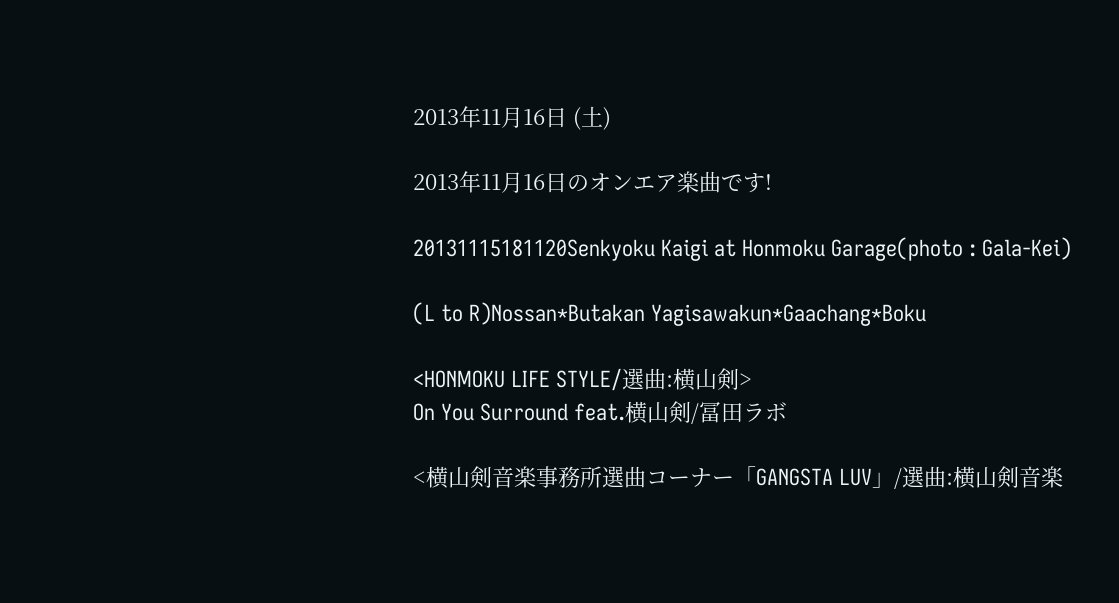2013年11月16日 (土)

2013年11月16日のオンエア楽曲です!

20131115181120Senkyoku Kaigi at Honmoku Garage(photo : Gala-Kei)

(L to R)Nossan*Butakan Yagisawakun*Gaachang*Boku

<HONMOKU LIFE STYLE/選曲:横山剣>
On You Surround feat.横山剣/冨田ラボ

<横山剣音楽事務所選曲コーナー「GANGSTA LUV」/選曲:横山剣音楽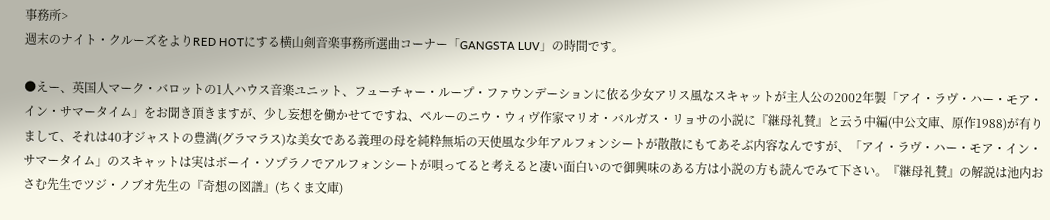事務所>
週末のナイト・クルーズをよりRED HOTにする横山剣音楽事務所選曲コーナー「GANGSTA LUV」の時間です。

●えー、英国人マーク・バロットの1人ハウス音楽ユニット、フューチャー・ループ・ファウンデーションに依る少女アリス風なスキャットが主人公の2002年製「アイ・ラヴ・ハー・モア・イン・サマータイム」をお聞き頂きますが、少し妄想を働かせてですね、ペルーのニウ・ウィヴ作家マリオ・バルガス・リョサの小説に『継母礼賛』と云う中編(中公文庫、原作1988)が有りまして、それは40才ジャストの豊満(グラマラス)な美女である義理の母を純粋無垢の天使風な少年アルフォンシートが散散にもてあそぶ内容なんですが、「アイ・ラヴ・ハー・モア・イン・サマータイム」のスキャットは実はボーイ・ソプラノでアルフォンシートが唄ってると考えると凄い面白いので御興味のある方は小説の方も読んでみて下さい。『継母礼賛』の解説は池内おさむ先生でツジ・ノブオ先生の『奇想の図譜』(ちくま文庫)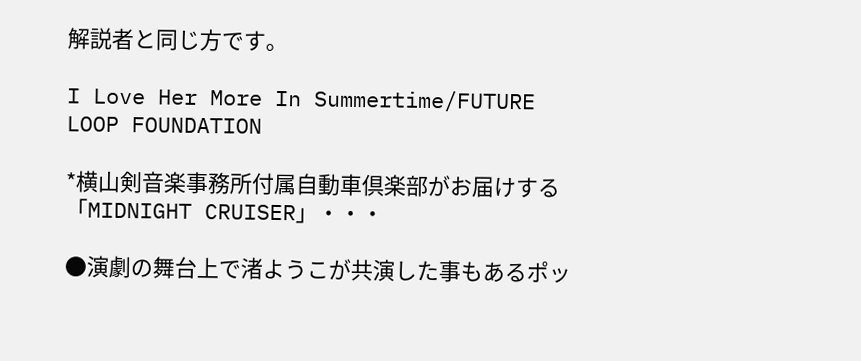解説者と同じ方です。

I Love Her More In Summertime/FUTURE LOOP FOUNDATION

*横山剣音楽事務所付属自動車倶楽部がお届けする「MIDNIGHT CRUISER」・・・

●演劇の舞台上で渚ようこが共演した事もあるポッ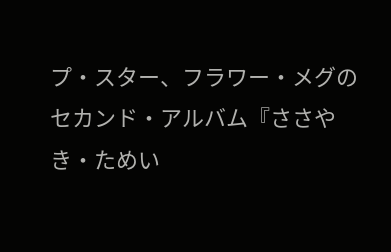プ・スター、フラワー・メグのセカンド・アルバム『ささやき・ためい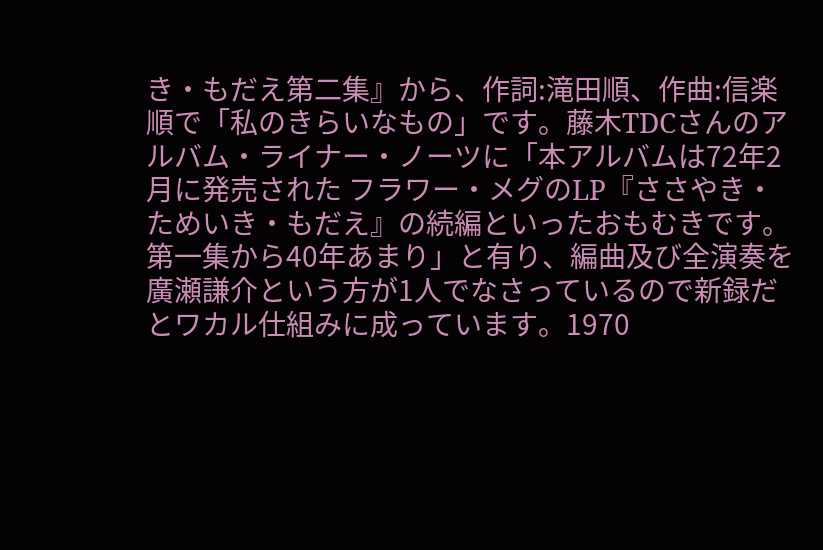き・もだえ第二集』から、作詞:滝田順、作曲:信楽順で「私のきらいなもの」です。藤木TDCさんのアルバム・ライナー・ノーツに「本アルバムは72年2月に発売された フラワー・メグのLP『ささやき・ためいき・もだえ』の続編といったおもむきです。第一集から40年あまり」と有り、編曲及び全演奏を廣瀬謙介という方が1人でなさっているので新録だとワカル仕組みに成っています。1970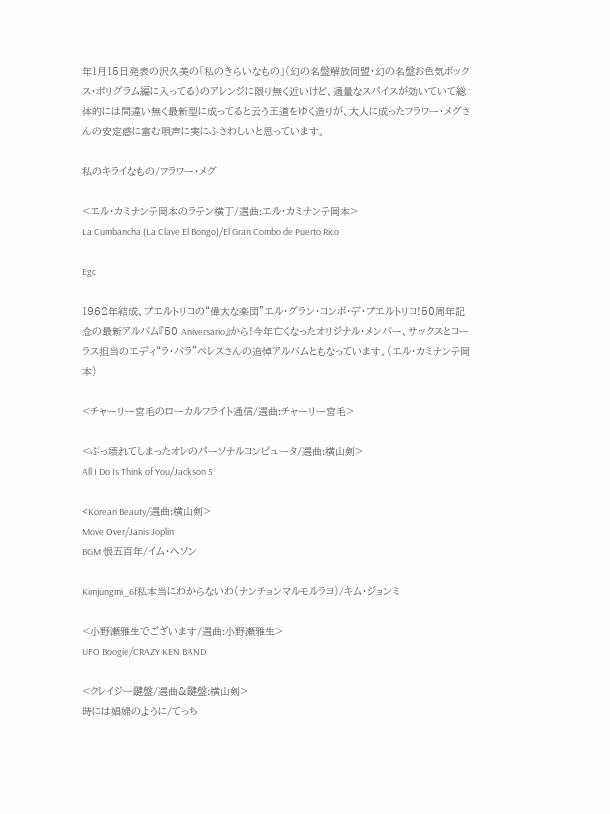年1月15日発表の沢久美の「私のきらいなもの」(幻の名盤解放同盟・幻の名盤お色気ボックス・ポリグラム編に入ってる)のアレンジに限り無く近いけど、適量なスパイスが効いていて総体的には間違い無く最新型に成ってると云う王道をゆく造りが、大人に成ったフラワー・メグさんの安定感に富む唄声に実にふさわしいと思っています。

私のキライなもの/フラワー・メグ

<エル・カミナンテ岡本のラテン横丁/選曲:エル・カミナンテ岡本>
La Cumbancha (La Clave El Bongo)/El Gran Combo de Puerto Rico

Egc

1962年結成、プエルトリコの“偉大な楽団”エル・グラン・コンボ・デ・プエルトリコ!50周年記念の最新アルバム『50 Aniversario』から!今年亡くなったオリジナル・メンバー、サックスとコーラス担当のエディ“ラ・バラ”ペレスさんの追悼アルバムともなっています。(エル・カミナンテ岡本)

<チャーリー宮毛のローカルフライト通信/選曲:チャーリー宮毛>

<ぶっ壊れてしまったオレのパーソナルコンピュータ/選曲:横山剣>
All I Do Is Think of You/Jackson 5

<Korean Beauty/選曲:横山剣>
Move Over/Janis Joplin
BGM 恨五百年/イム・へソン

Kimjungmi_6f私本当にわからないわ(ナンチョンマルモルラヨ)/キム・ジョンミ

<小野瀬雅生でございます/選曲:小野瀬雅生>
UFO Boogie/CRAZY KEN BAND

<クレイジー鍵盤/選曲&鍵盤:横山剣>
時には娼婦のように/てっち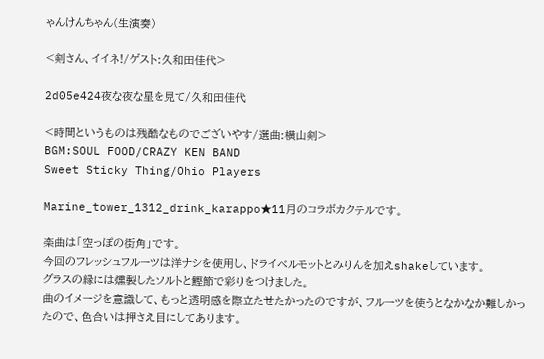ゃんけんちゃん(生演奏)

<剣さん、イイネ!/ゲスト:久和田佳代>

2d05e424夜な夜な星を見て/久和田佳代

<時間というものは残酷なものでございやす/選曲:横山剣>
BGM:SOUL FOOD/CRAZY KEN BAND
Sweet Sticky Thing/Ohio Players

Marine_tower_1312_drink_karappo★11月のコラボカクテルです。

楽曲は「空っぽの街角」です。
今回のフレッシュフルーツは洋ナシを使用し、ドライベルモットとみりんを加えshakeしています。
グラスの縁には燻製したソルトと鰹節で彩りをつけました。
曲のイメージを意識して、もっと透明感を際立たせたかったのですが、フルーツを使うとなかなか難しかったので、色合いは押さえ目にしてあります。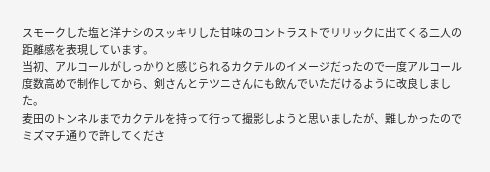スモークした塩と洋ナシのスッキリした甘味のコントラストでリリックに出てくる二人の距離感を表現しています。
当初、アルコールがしっかりと感じられるカクテルのイメージだったので一度アルコール度数高めで制作してから、剣さんとテツニさんにも飲んでいただけるように改良しました。
麦田のトンネルまでカクテルを持って行って撮影しようと思いましたが、難しかったのでミズマチ通りで許してくださ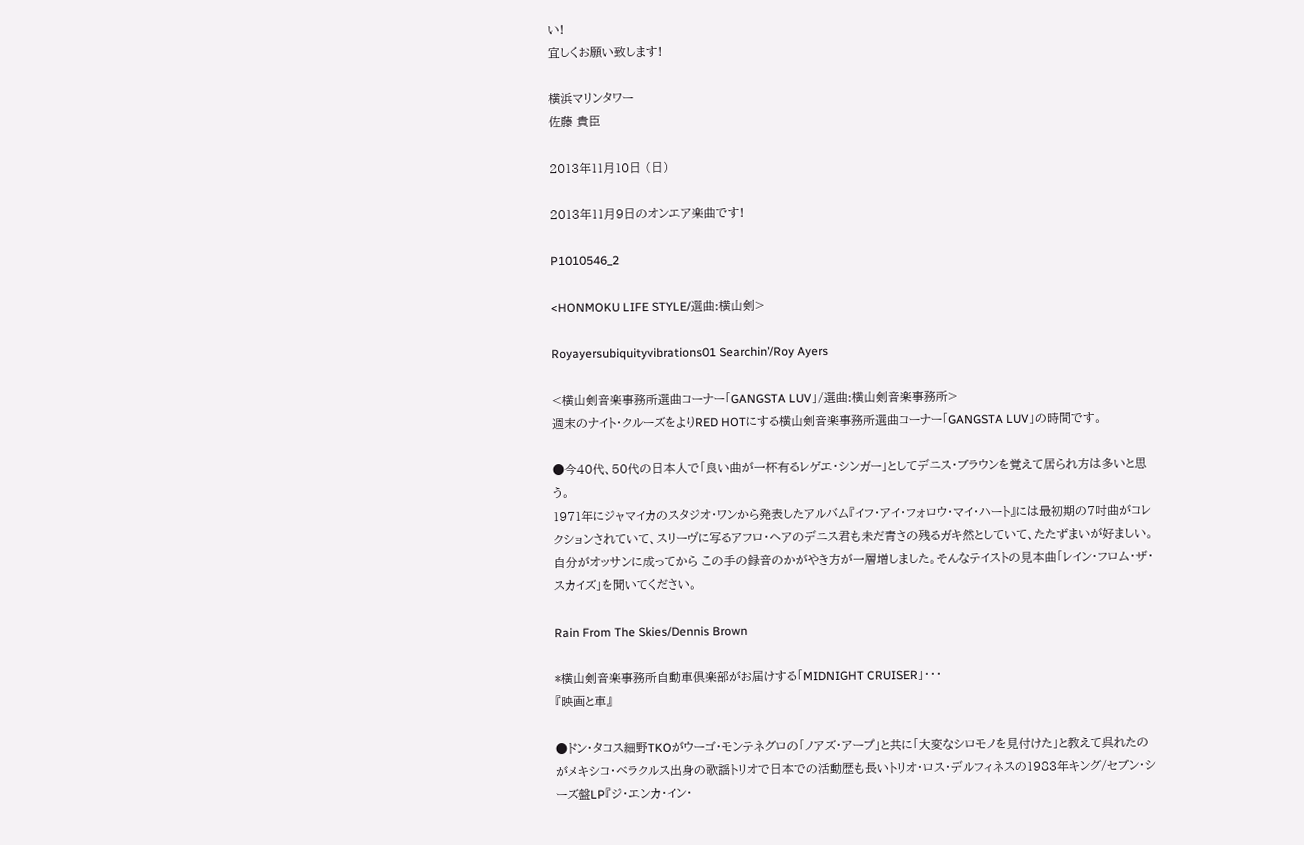い!
宜しくお願い致します!

横浜マリンタワー
佐藤 貴臣

2013年11月10日 (日)

2013年11月9日のオンエア楽曲です!

P1010546_2

<HONMOKU LIFE STYLE/選曲:横山剣>

Royayersubiquityvibrations01 Searchin’/Roy Ayers

<横山剣音楽事務所選曲コーナー「GANGSTA LUV」/選曲:横山剣音楽事務所>
週末のナイト・クルーズをよりRED HOTにする横山剣音楽事務所選曲コーナー「GANGSTA LUV」の時間です。

●今40代、50代の日本人で「良い曲が一杯有るレゲエ・シンガー」としてデニス・ブラウンを覚えて居られ方は多いと思う。
1971年にジャマイカのスタジオ・ワンから発表したアルバム『イフ・アイ・フォロウ・マイ・ハート』には最初期の7吋曲がコレクションされていて、スリーヴに写るアフロ・ヘアのデニス君も未だ青さの残るガキ然としていて、たたずまいが好ましい。自分がオッサンに成ってから この手の録音のかがやき方が一層増しました。そんなテイストの見本曲「レイン・フロム・ザ・スカイズ」を聞いてください。

Rain From The Skies/Dennis Brown

*横山剣音楽事務所自動車倶楽部がお届けする「MIDNIGHT CRUISER」・・・
『映画と車』

●ドン・タコス細野TKOがウーゴ・モンテネグロの「ノアズ・アープ」と共に「大変なシロモノを見付けた」と教えて呉れたのがメキシコ・ベラクルス出身の歌謡トリオで日本での活動歴も長いトリオ・ロス・デルフィネスの1983年キング/セブン・シーズ盤LP『ジ・エンカ・イン・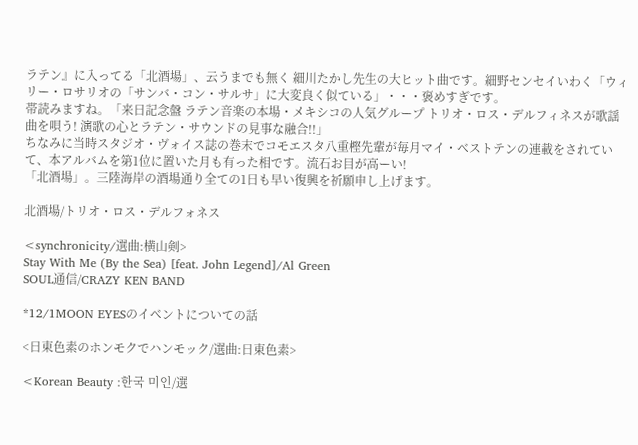ラテン』に入ってる「北酒場」、云うまでも無く 細川たかし先生の大ヒット曲です。細野センセイいわく「ウィリー・ロサリオの「サンバ・コン・サルサ」に大変良く似ている」・・・褒めすぎです。
帯読みますね。「来日記念盤 ラテン音楽の本場・メキシコの人気グループ トリオ・ロス・デルフィネスが歌謡曲を唄う! 演歌の心とラテン・サウンドの見事な融合!!」
ちなみに当時スタジオ・ヴォイス誌の巻末でコモエスタ八重樫先輩が毎月マイ・ベストテンの連載をされていて、本アルバムを第1位に置いた月も有った相です。流石お目が高ーい!
「北酒場」。三陸海岸の酒場通り全ての1日も早い復興を祈願申し上げます。

北酒場/トリオ・ロス・デルフォネス

<synchronicity/選曲:横山剣>
Stay With Me (By the Sea) [feat. John Legend]/Al Green
SOUL通信/CRAZY KEN BAND

*12/1MOON EYESのイベントについての話

<日東色素のホンモクでハンモック/選曲:日東色素>

<Korean Beauty :한국 미인/選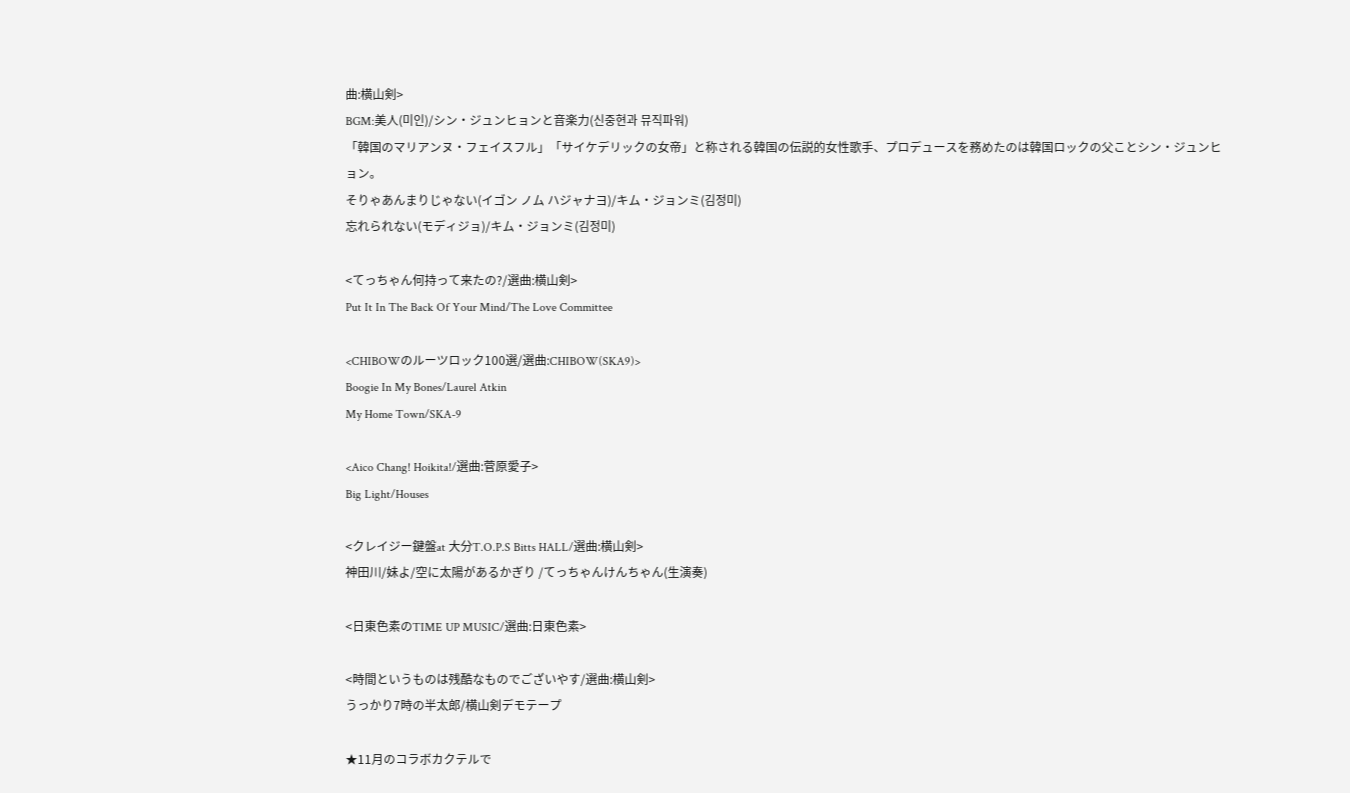曲:横山剣>
BGM:美人(미인)/シン・ジュンヒョンと音楽力(신중현과 뮤직파워)
「韓国のマリアンヌ・フェイスフル」「サイケデリックの女帝」と称される韓国の伝説的女性歌手、プロデュースを務めたのは韓国ロックの父ことシン・ジュンヒョン。
そりゃあんまりじゃない(イゴン ノム ハジャナヨ)/キム・ジョンミ(김정미)
忘れられない(モディジョ)/キム・ジョンミ(김정미)

<てっちゃん何持って来たの?/選曲:横山剣>
Put It In The Back Of Your Mind/The Love Committee

<CHIBOWのルーツロック100選/選曲:CHIBOW(SKA9)>
Boogie In My Bones/Laurel Atkin
My Home Town/SKA-9

<Aico Chang! Hoikita!/選曲:菅原愛子>
Big Light/Houses

<クレイジー鍵盤at 大分T.O.P.S Bitts HALL/選曲:横山剣>
神田川/妹よ/空に太陽があるかぎり /てっちゃんけんちゃん(生演奏)

<日東色素のTIME UP MUSIC/選曲:日東色素>

<時間というものは残酷なものでございやす/選曲:横山剣>
うっかり7時の半太郎/横山剣デモテープ

★11月のコラボカクテルで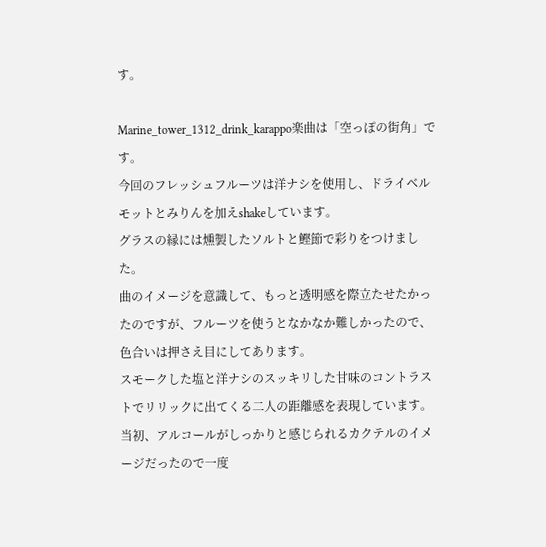す。

Marine_tower_1312_drink_karappo楽曲は「空っぽの街角」です。
今回のフレッシュフルーツは洋ナシを使用し、ドライベルモットとみりんを加えshakeしています。
グラスの縁には燻製したソルトと鰹節で彩りをつけました。
曲のイメージを意識して、もっと透明感を際立たせたかったのですが、フルーツを使うとなかなか難しかったので、色合いは押さえ目にしてあります。
スモークした塩と洋ナシのスッキリした甘味のコントラストでリリックに出てくる二人の距離感を表現しています。
当初、アルコールがしっかりと感じられるカクテルのイメージだったので一度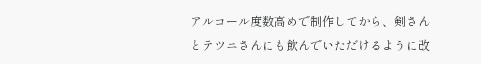アルコール度数高めで制作してから、剣さんとテツニさんにも飲んでいただけるように改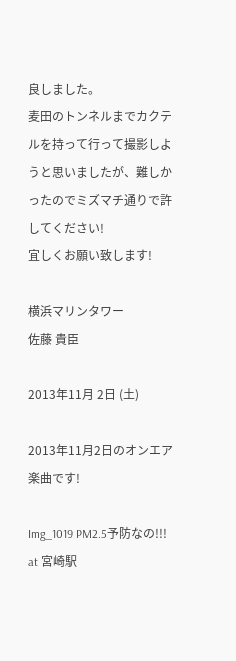良しました。
麦田のトンネルまでカクテルを持って行って撮影しようと思いましたが、難しかったのでミズマチ通りで許してください!
宜しくお願い致します!

横浜マリンタワー
佐藤 貴臣

2013年11月 2日 (土)

2013年11月2日のオンエア楽曲です!

Img_1019 PM2.5予防なの!!! at 宮崎駅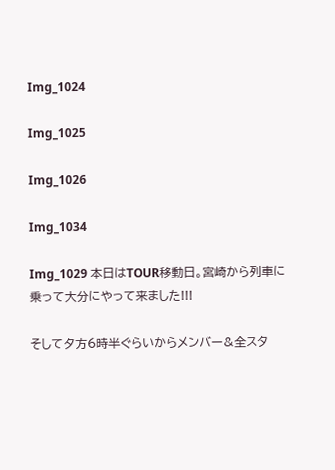Img_1024

Img_1025

Img_1026

Img_1034

Img_1029 本日はTOUR移動日。宮崎から列車に乗って大分にやって来ました!!!

そして夕方6時半ぐらいからメンバー&全スタ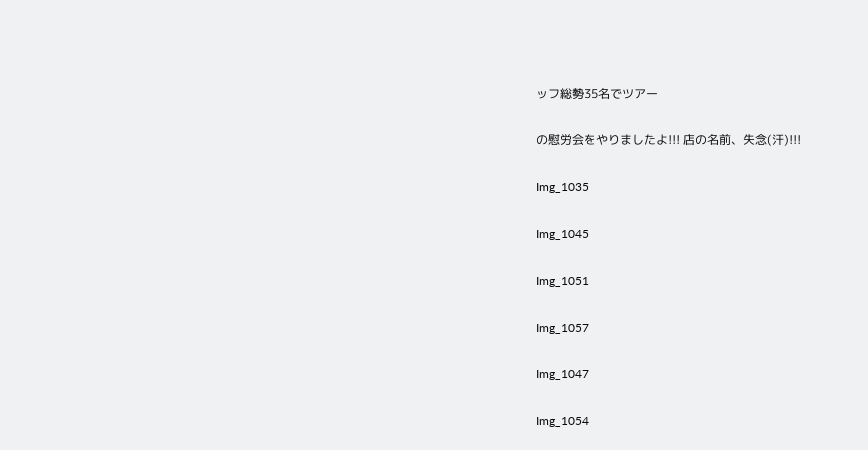ッフ総勢35名でツアー

の慰労会をやりましたよ!!! 店の名前、失念(汗)!!!

Img_1035

Img_1045

Img_1051

Img_1057

Img_1047

Img_1054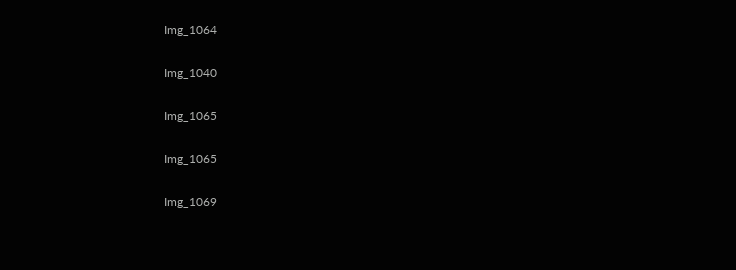Img_1064

Img_1040

Img_1065

Img_1065

Img_1069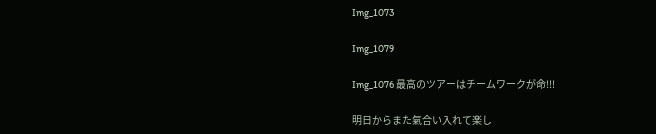Img_1073

Img_1079

Img_1076 最高のツアーはチームワークが命!!!

明日からまた氣合い入れて楽し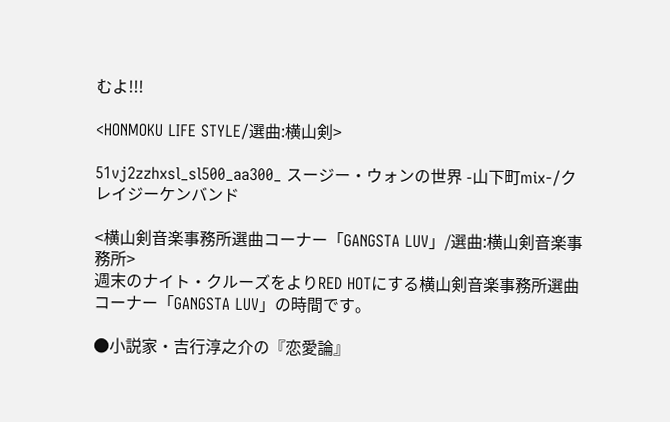むよ!!!

<HONMOKU LIFE STYLE/選曲:横山剣>

51vj2zzhxsl_sl500_aa300_ スージー・ウォンの世界 -山下町mix-/クレイジーケンバンド

<横山剣音楽事務所選曲コーナー「GANGSTA LUV」/選曲:横山剣音楽事務所>
週末のナイト・クルーズをよりRED HOTにする横山剣音楽事務所選曲コーナー「GANGSTA LUV」の時間です。

●小説家・吉行淳之介の『恋愛論』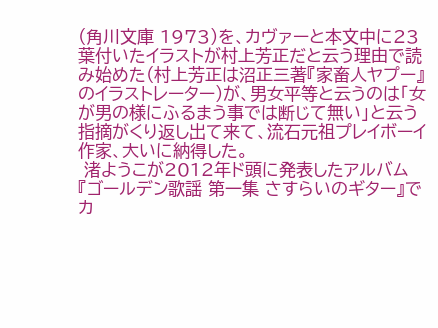(角川文庫 1973)を、カヴァーと本文中に23葉付いたイラストが村上芳正だと云う理由で読み始めた(村上芳正は沼正三著『家畜人ヤプー』のイラストレーター)が、男女平等と云うのは「女が男の様にふるまう事では断じて無い」と云う指摘がくり返し出て来て、流石元祖プレイボーイ作家、大いに納得した。
 渚ようこが2012年ド頭に発表したアルバム『ゴールデン歌謡 第一集 さすらいのギター』でカ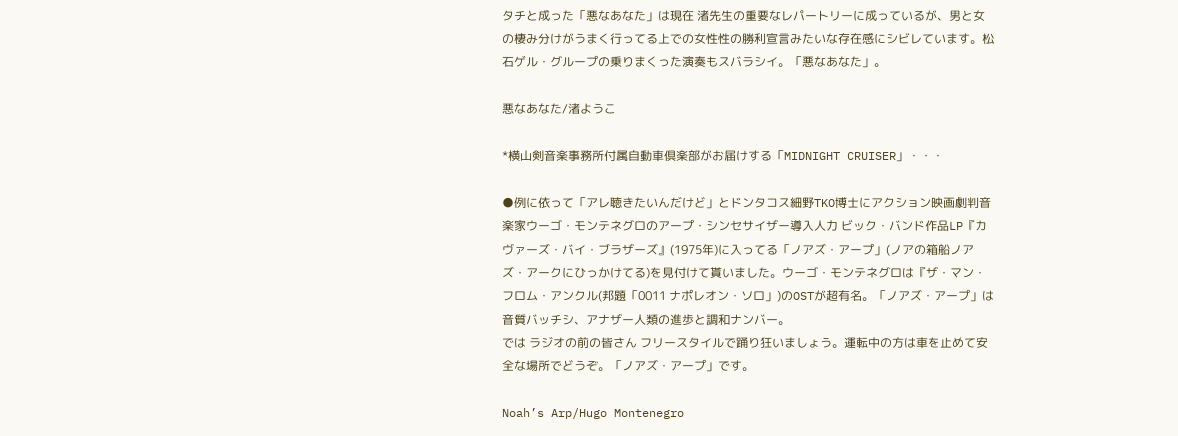タチと成った「悪なあなた」は現在 渚先生の重要なレパートリーに成っているが、男と女の棲み分けがうまく行ってる上での女性性の勝利宣言みたいな存在感にシビレています。松石ゲル・グループの乗りまくった演奏もスバラシイ。「悪なあなた」。

悪なあなた/渚ようこ

*横山剣音楽事務所付属自動車倶楽部がお届けする「MIDNIGHT CRUISER」・・・

●例に依って「アレ聴きたいんだけど」とドンタコス細野TKO博士にアクション映画劇判音楽家ウーゴ・モンテネグロのアープ・シンセサイザー導入人力 ビック・バンド作品LP『カヴァーズ・バイ・ブラザーズ』(1975年)に入ってる「ノアズ・アープ」(ノアの箱船ノアズ・アークにひっかけてる)を見付けて貰いました。ウーゴ・モンテネグロは『ザ・マン・フロム・アンクル(邦題「0011 ナポレオン・ソロ」)のOSTが超有名。「ノアズ・アープ」は音質バッチシ、アナザー人類の進歩と調和ナンバー。
では ラジオの前の皆さん フリースタイルで踊り狂いましょう。運転中の方は車を止めて安全な場所でどうぞ。「ノアズ・アープ」です。

Noah’s Arp/Hugo Montenegro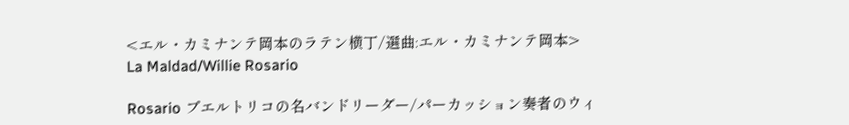<エル・カミナンテ岡本のラテン横丁/選曲:エル・カミナンテ岡本>
La Maldad/Willie Rosario

Rosario プエルトリコの名バンドリーダー/パーカッション奏者のウィ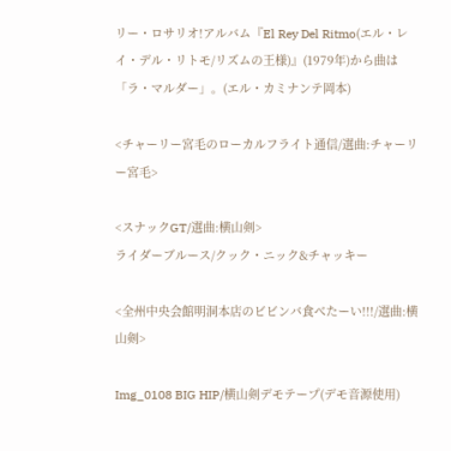リー・ロサリオ!アルバム『El Rey Del Ritmo(エル・レイ・デル・リトモ/リズムの王様)』(1979年)から曲は「ラ・マルダー」。(エル・カミナンテ岡本)

<チャーリー宮毛のローカルフライト通信/選曲:チャーリー宮毛>

<スナックGT/選曲:横山剣>
ライダーブルース/クック・ニック&チャッキー

<全州中央会館明洞本店のビビンバ食べたーい!!!/選曲:横山剣>

Img_0108 BIG HIP/横山剣デモテープ(デモ音源使用)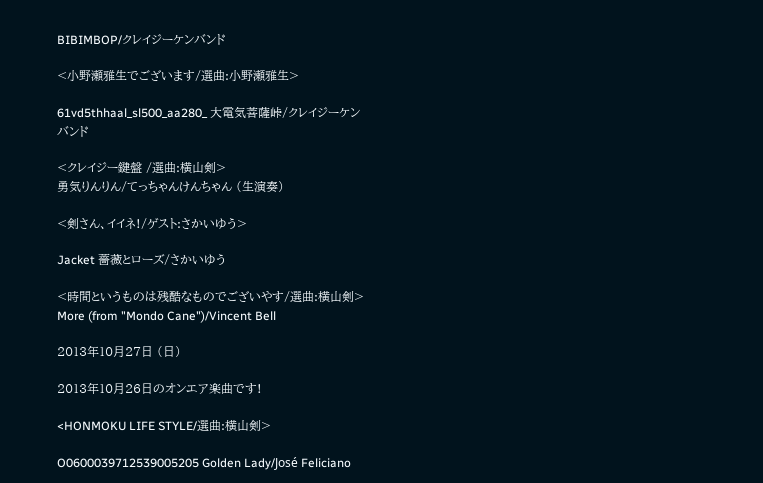BIBIMBOP/クレイジーケンバンド

<小野瀬雅生でございます/選曲:小野瀬雅生>

61vd5thhaal_sl500_aa280_ 大電気菩薩峠/クレイジーケンバンド

<クレイジー鍵盤 /選曲:横山剣>
勇気りんりん/てっちゃんけんちゃん (生演奏)

<剣さん、イイネ!/ゲスト:さかいゆう>

Jacket 薔薇とローズ/さかいゆう

<時間というものは残酷なものでございやす/選曲:横山剣>
More (from "Mondo Cane")/Vincent Bell

2013年10月27日 (日)

2013年10月26日のオンエア楽曲です!

<HONMOKU LIFE STYLE/選曲:横山剣>

O0600039712539005205 Golden Lady/José Feliciano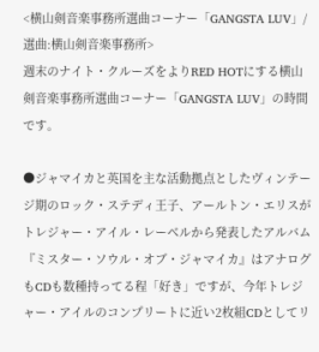<横山剣音楽事務所選曲コーナー「GANGSTA LUV」/選曲:横山剣音楽事務所>
週末のナイト・クルーズをよりRED HOTにする横山剣音楽事務所選曲コーナー「GANGSTA LUV」の時間です。

●ジャマイカと英国を主な活動拠点としたヴィンテージ期のロック・ステディ王子、アールトン・エリスがトレジャー・アイル・レーベルから発表したアルバム『ミスター・ソウル・オブ・ジャマイカ』はアナログもCDも数種持ってる程「好き」ですが、今年トレジャー・アイルのコンプリートに近い2枚組CDとしてリ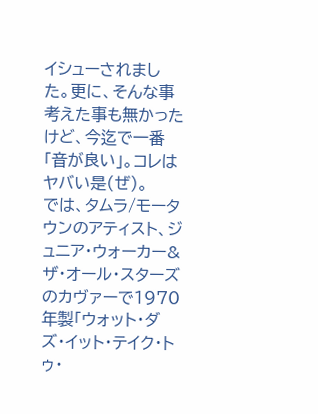イシューされました。更に、そんな事考えた事も無かったけど、今迄で一番「音が良い」。コレはヤバい是(ぜ)。
では、タムラ/モータウンのアティスト、ジュニア・ウォーカー&ザ・オール・スターズのカヴァーで1970年製「ウォット・ダズ・イット・テイク・トゥ・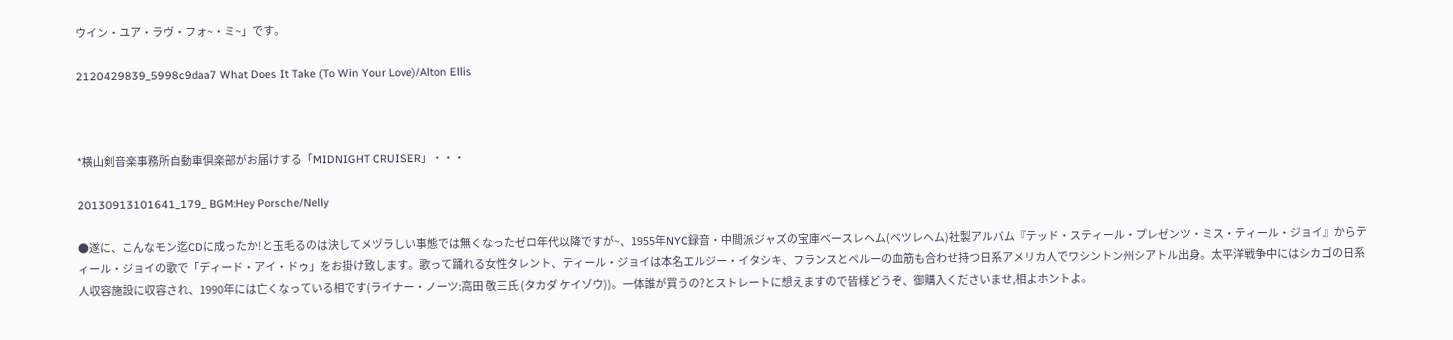ウイン・ユア・ラヴ・フォ~・ミ~」です。

2120429839_5998c9daa7 What Does It Take (To Win Your Love)/Alton Ellis



*横山剣音楽事務所自動車倶楽部がお届けする「MIDNIGHT CRUISER」・・・

20130913101641_179_ BGM:Hey Porsche/Nelly

●遂に、こんなモン迄CDに成ったか!と玉毛るのは決してメヅラしい事態では無くなったゼロ年代以降ですが~、1955年NYC録音・中間派ジャズの宝庫ベースレヘム(ベツレヘム)社製アルバム『テッド・スティール・プレゼンツ・ミス・ティール・ジョイ』からティール・ジョイの歌で「ディード・アイ・ドゥ」をお掛け致します。歌って踊れる女性タレント、ティール・ジョイは本名エルジー・イタシキ、フランスとペルーの血筋も合わせ持つ日系アメリカ人でワシントン州シアトル出身。太平洋戦争中にはシカゴの日系人収容施設に収容され、1990年には亡くなっている相です(ライナー・ノーツ:高田 敬三氏 (タカダ ケイゾウ))。一体誰が買うの?とストレートに想えますので皆様どうぞ、御購入くださいませ,相よホントよ。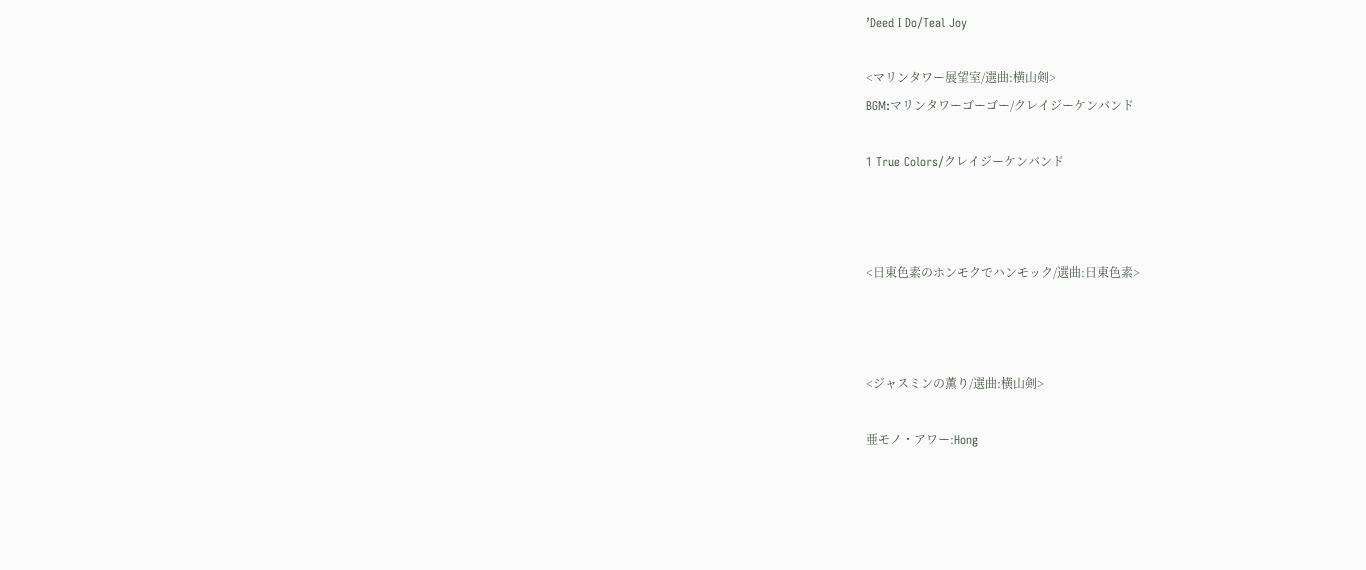’Deed I Do/Teal Joy

<マリンタワー展望室/選曲:横山剣>
BGM:マリンタワーゴーゴー/クレイジーケンバンド

1 True Colors/クレイジーケンバンド



<日東色素のホンモクでハンモック/選曲:日東色素>



<ジャスミンの薫り/選曲:横山剣>

亜モノ・アワー:Hong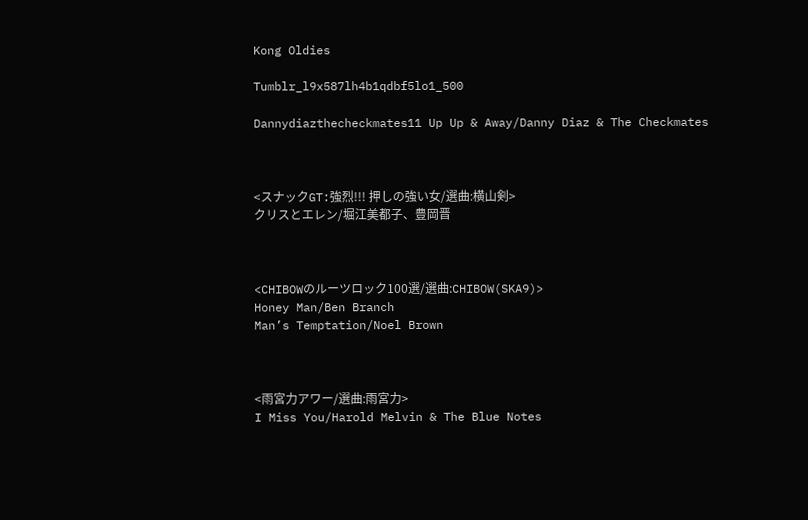Kong Oldies

Tumblr_l9x587lh4b1qdbf5lo1_500

Dannydiazthecheckmates11 Up Up & Away/Danny Diaz & The Checkmates



<スナックGT:強烈!!! 押しの強い女/選曲:横山剣>
クリスとエレン/堀江美都子、豊岡晋



<CHIBOWのルーツロック100選/選曲:CHIBOW(SKA9)>
Honey Man/Ben Branch
Man’s Temptation/Noel Brown



<雨宮力アワー/選曲:雨宮力>
I Miss You/Harold Melvin & The Blue Notes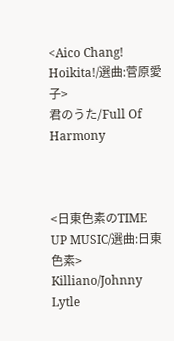<Aico Chang! Hoikita!/選曲:菅原愛子>
君のうた/Full Of Harmony



<日東色素のTIME UP MUSIC/選曲:日東色素>
Killiano/Johnny Lytle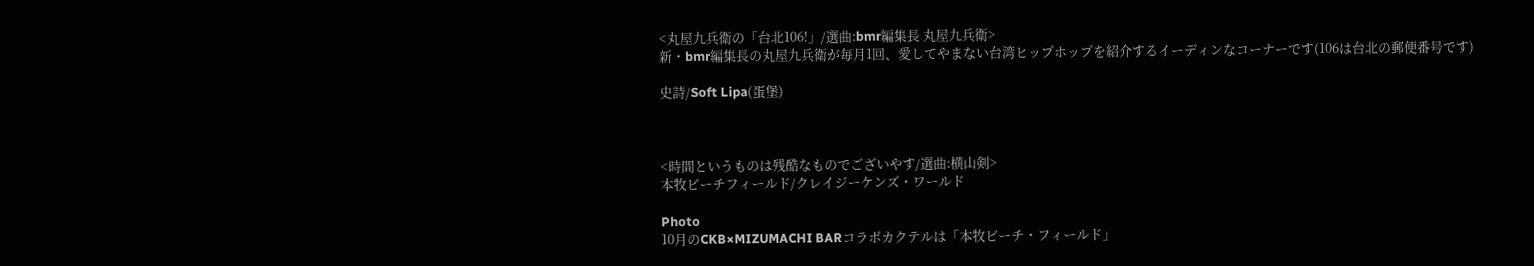<丸屋九兵衛の「台北106!」/選曲:bmr編集長 丸屋九兵衛>
新・bmr編集長の丸屋九兵衛が毎月1回、愛してやまない台湾ヒップホップを紹介するイーディンなコーナーです(106は台北の郵便番号です)

史詩/Soft Lipa(蛋堡)



<時間というものは残酷なものでございやす/選曲:横山剣>
本牧ビーチフィールド/クレイジーケンズ・ワールド

Photo
10月のCKB×MIZUMACHI BARコラボカクテルは「本牧ビーチ・フィールド」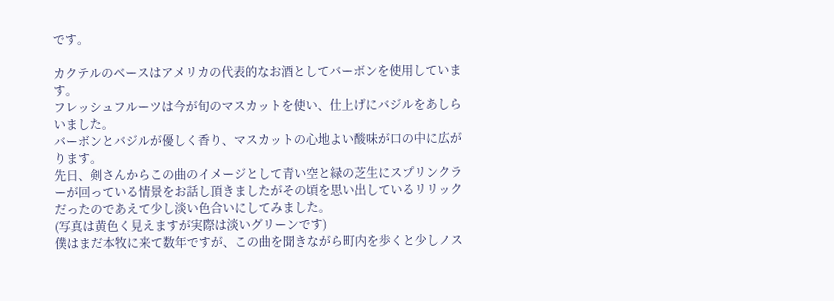です。

カクテルのベースはアメリカの代表的なお酒としてバーボンを使用しています。
フレッシュフルーツは今が旬のマスカットを使い、仕上げにバジルをあしらいました。
バーボンとバジルが優しく香り、マスカットの心地よい酸味が口の中に広がります。
先日、剣さんからこの曲のイメージとして青い空と緑の芝生にスプリンクラーが回っている情景をお話し頂きましたがその頃を思い出しているリリックだったのであえて少し淡い色合いにしてみました。
(写真は黄色く見えますが実際は淡いグリーンです)
僕はまだ本牧に来て数年ですが、この曲を聞きながら町内を歩くと少しノス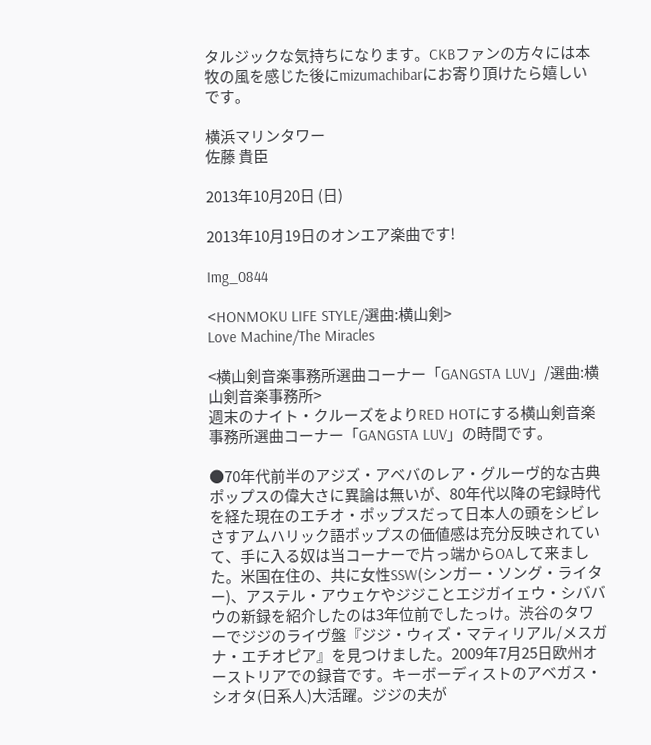タルジックな気持ちになります。CKBファンの方々には本牧の風を感じた後にmizumachibarにお寄り頂けたら嬉しいです。

横浜マリンタワー
佐藤 貴臣

2013年10月20日 (日)

2013年10月19日のオンエア楽曲です!

Img_0844

<HONMOKU LIFE STYLE/選曲:横山剣>
Love Machine/The Miracles

<横山剣音楽事務所選曲コーナー「GANGSTA LUV」/選曲:横山剣音楽事務所>
週末のナイト・クルーズをよりRED HOTにする横山剣音楽事務所選曲コーナー「GANGSTA LUV」の時間です。

●70年代前半のアジズ・アベバのレア・グルーヴ的な古典ポップスの偉大さに異論は無いが、80年代以降の宅録時代を経た現在のエチオ・ポップスだって日本人の頭をシビレさすアムハリック語ポップスの価値感は充分反映されていて、手に入る奴は当コーナーで片っ端からOAして来ました。米国在住の、共に女性SSW(シンガー・ソング・ライター)、アステル・アウェケやジジことエジガイェウ・シババウの新録を紹介したのは3年位前でしたっけ。渋谷のタワーでジジのライヴ盤『ジジ・ウィズ・マティリアル/メスガナ・エチオピア』を見つけました。2009年7月25日欧州オーストリアでの録音です。キーボーディストのアベガス・シオタ(日系人)大活躍。ジジの夫が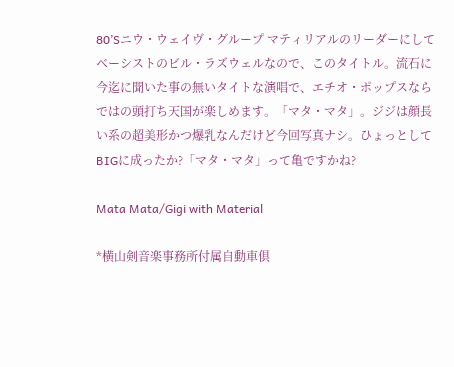80’Sニウ・ウェイヴ・グループ マティリアルのリーダーにしてベーシストのビル・ラズウェルなので、このタイトル。流石に今迄に聞いた事の無いタイトな演唱で、エチオ・ポップスならではの頭打ち天国が楽しめます。「マタ・マタ」。ジジは顔長い系の超美形かつ爆乳なんだけど今回写真ナシ。ひょっとしてBIGに成ったか?「マタ・マタ」って亀ですかね?

Mata Mata/Gigi with Material

*横山剣音楽事務所付属自動車倶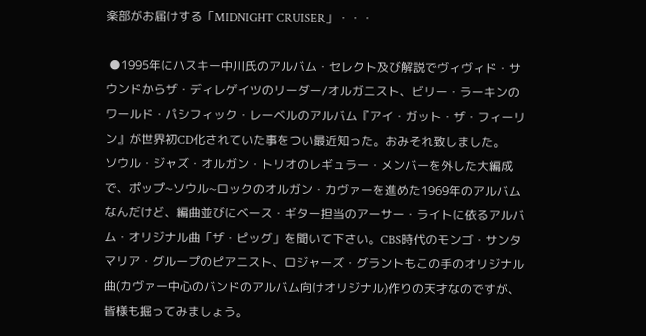楽部がお届けする「MIDNIGHT CRUISER」・・・

 ●1995年にハスキー中川氏のアルバム・セレクト及び解説でヴィヴィド・サウンドからザ・ディレゲイツのリーダー/オルガニスト、ビリー・ラーキンのワールド・パシフィック・レーベルのアルバム『アイ・ガット・ザ・フィーリン』が世界初CD化されていた事をつい最近知った。おみそれ致しました。
ソウル・ジャズ・オルガン・トリオのレギュラー・メンバーを外した大編成で、ポップ~ソウル~ロックのオルガン・カヴァーを進めた1969年のアルバムなんだけど、編曲並びにベース・ギター担当のアーサー・ライトに依るアルバム・オリジナル曲「ザ・ピッグ」を聞いて下さい。CBS時代のモンゴ・サンタマリア・グループのピアニスト、ロジャーズ・グラントもこの手のオリジナル曲(カヴァー中心のバンドのアルバム向けオリジナル)作りの天才なのですが、皆様も掘ってみましょう。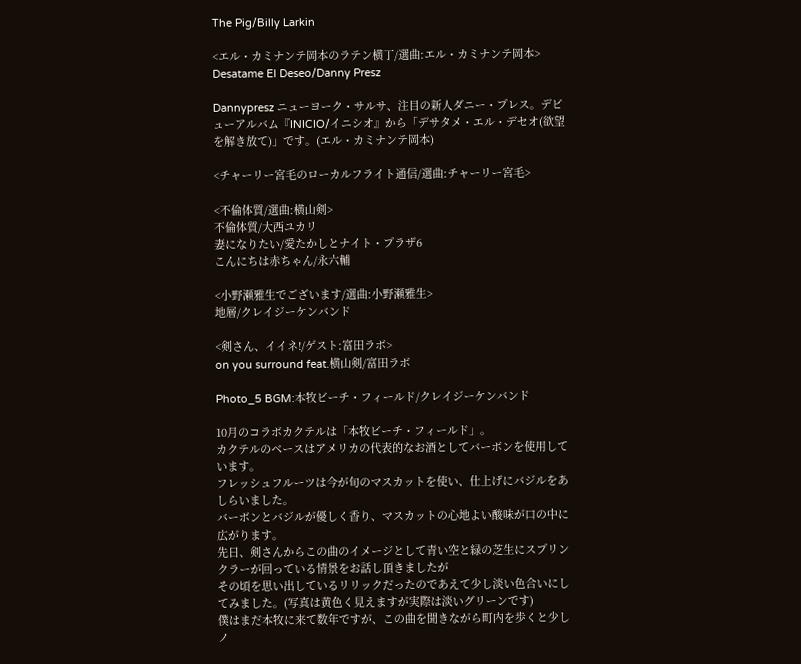The Pig/Billy Larkin

<エル・カミナンテ岡本のラテン横丁/選曲:エル・カミナンテ岡本>
Desatame El Deseo/Danny Presz

Dannypresz ニューヨーク・サルサ、注目の新人ダニー・プレス。デビューアルバム『INICIO/イニシオ』から「デサタメ・エル・デセオ(欲望を解き放て)」です。(エル・カミナンテ岡本)

<チャーリー宮毛のローカルフライト通信/選曲:チャーリー宮毛>

<不倫体質/選曲:横山剣>
不倫体質/大西ユカリ
妻になりたい/愛たかしとナイト・プラザ6
こんにちは赤ちゃん/永六輔

<小野瀬雅生でございます/選曲:小野瀬雅生>
地層/クレイジーケンバンド

<剣さん、イイネ!/ゲスト:富田ラボ>
on you surround feat.横山剣/富田ラボ

Photo_5 BGM:本牧ビーチ・フィールド/クレイジーケンバンド

10月のコラボカクテルは「本牧ビーチ・フィールド」。
カクテルのベースはアメリカの代表的なお酒としてバーボンを使用しています。
フレッシュフルーツは今が旬のマスカットを使い、仕上げにバジルをあしらいました。
バーボンとバジルが優しく香り、マスカットの心地よい酸味が口の中に広がります。
先日、剣さんからこの曲のイメージとして青い空と緑の芝生にスプリンクラーが回っている情景をお話し頂きましたが
その頃を思い出しているリリックだったのであえて少し淡い色合いにしてみました。(写真は黄色く見えますが実際は淡いグリーンです)
僕はまだ本牧に来て数年ですが、この曲を聞きながら町内を歩くと少しノ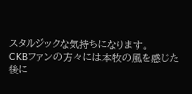スタルジックな気持ちになります。
CKBファンの方々には本牧の風を感じた後に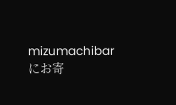mizumachibarにお寄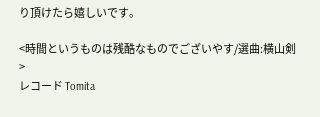り頂けたら嬉しいです。

<時間というものは残酷なものでございやす/選曲:横山剣>
レコード Tomita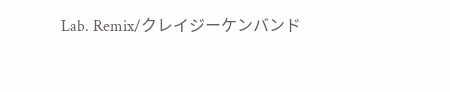Lab. Remix/クレイジーケンバンド